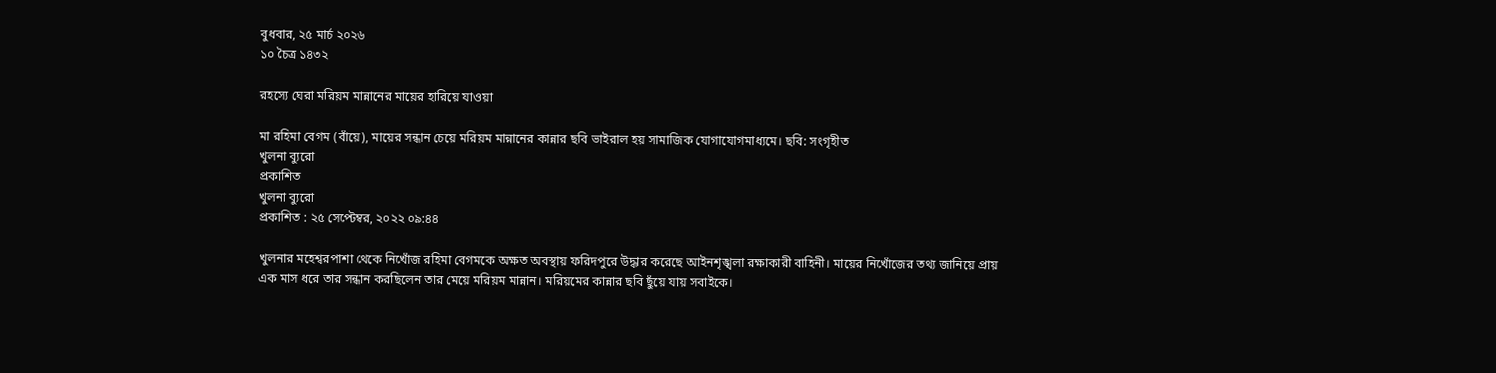বুধবার, ২৫ মার্চ ২০২৬
১০ চৈত্র ১৪৩২

রহস্যে ঘেরা মরিয়ম মান্নানের মায়ের হারিয়ে যাওয়া

মা রহিমা বেগম (বাঁয়ে), মায়ের সন্ধান চেয়ে মরিয়ম মান্নানের কান্নার ছবি ভাইরাল হয় সামাজিক যোগাযোগমাধ্যমে। ছবি: সংগৃহীত
খুলনা ব্যুরো
প্রকাশিত
খুলনা ব্যুরো
প্রকাশিত : ২৫ সেপ্টেম্বর, ২০২২ ০৯:৪৪

খুলনার মহেশ্বরপাশা থেকে নিখোঁজ রহিমা বেগমকে অক্ষত অবস্থায় ফরিদপুরে উদ্ধার করেছে আইনশৃঙ্খলা রক্ষাকারী বাহিনী। মায়ের নিখোঁজের তথ্য জানিয়ে প্রায় এক মাস ধরে তার সন্ধান করছিলেন তার মেয়ে মরিয়ম মান্নান। মরিয়মের কান্নার ছবি ছুঁয়ে যায় সবাইকে।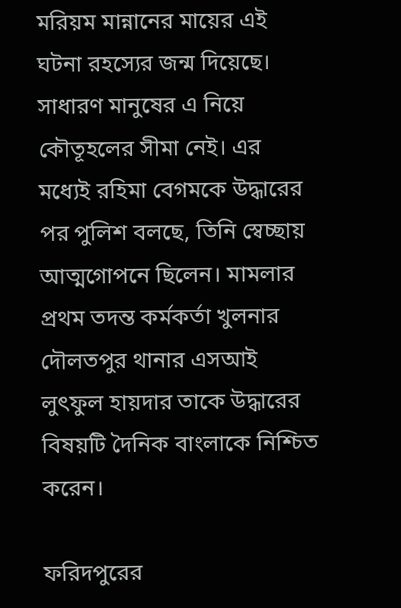মরিয়ম মান্নানের মায়ের এই ঘটনা রহস্যের জন্ম দিয়েছে। সাধারণ মানুষের এ নিয়ে কৌতূহলের সীমা নেই। এর মধ্যেই রহিমা বেগমকে উদ্ধারের পর পুলিশ বলছে, তিনি স্বেচ্ছায় আত্মগোপনে ছিলেন। মামলার প্রথম তদন্ত কর্মকর্তা খুলনার দৌলতপুর থানার এসআই লুৎফুল হায়দার তাকে উদ্ধারের বিষয়টি দৈনিক বাংলাকে নিশ্চিত করেন।

ফরিদপুরের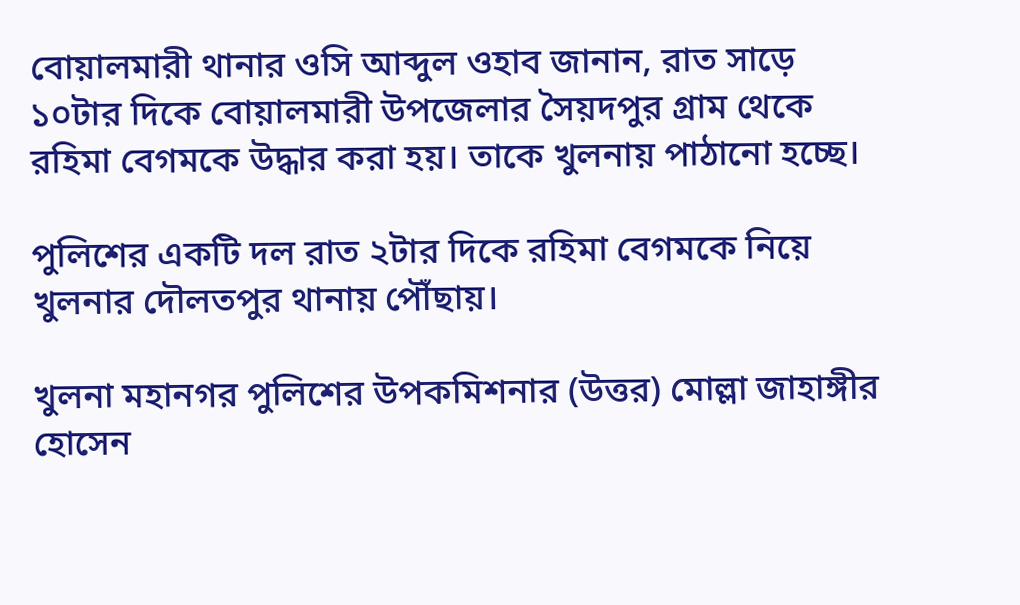বোয়ালমারী থানার ওসি আব্দুল ওহাব জানান, রাত সাড়ে ১০টার দিকে বোয়ালমারী উপজেলার সৈয়দপুর গ্রাম থেকে রহিমা বেগমকে উদ্ধার করা হয়। তাকে খুলনায় পাঠানো হচ্ছে।

পুলিশের একটি দল রাত ২টার দিকে রহিমা বেগমকে নিয়ে খুলনার দৌলতপুর থানায় পৌঁছায়।

খুলনা মহানগর পুলিশের উপকমিশনার (উত্তর) মোল্লা জাহাঙ্গীর হোসেন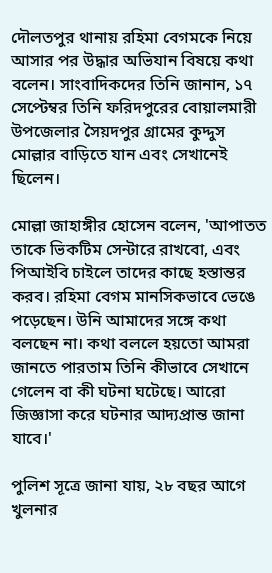দৌলতপুর থানায় রহিমা বেগমকে নিয়ে আসার পর উদ্ধার অভিযান বিষয়ে কথা বলেন। সাংবাদিকদের তিনি জানান, ১৭ সেপ্টেম্বর তিনি ফরিদপুরের বোয়ালমারী উপজেলার সৈয়দপুর গ্রামের কুদ্দুস মোল্লার বাড়িতে যান এবং সেখানেই ছিলেন।

মোল্লা জাহাঙ্গীর হোসেন বলেন, 'আপাতত তাকে ভিকটিম সেন্টারে রাখবো, এবং পিআইবি চাইলে তাদের কাছে হস্তান্তর করব। রহিমা বেগম মানসিকভাবে ভেঙে পড়েছেন। উনি আমাদের সঙ্গে কথা বলছেন না। কথা বললে হয়তো আমরা জানতে পারতাম তিনি কীভাবে সেখানে গেলেন বা কী ঘটনা ঘটেছে। আরো জিজ্ঞাসা করে ঘটনার আদ্যপ্রান্ত জানা যাবে।'

পুলিশ সূত্রে জানা যায়, ২৮ বছর আগে খুলনার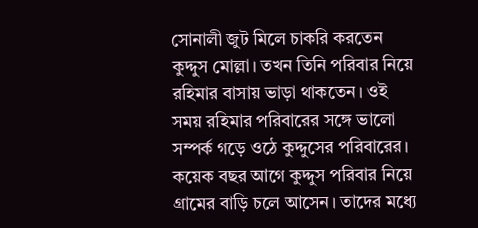সোনালী জুট মিলে চাকরি করতেন কুদ্দুস মোল্লা। তখন তিনি পরিবার নিয়ে রহিমার বাসায় ভাড়া থাকতেন। ওই সময় রহিমার পরিবারের সঙ্গে ভালো সম্পর্ক গড়ে ওঠে কুদ্দুসের পরিবারের। কয়েক বছর আগে কুদ্দুস পরিবার নিয়ে গ্রামের বাড়ি চলে আসেন। তাদের মধ্যে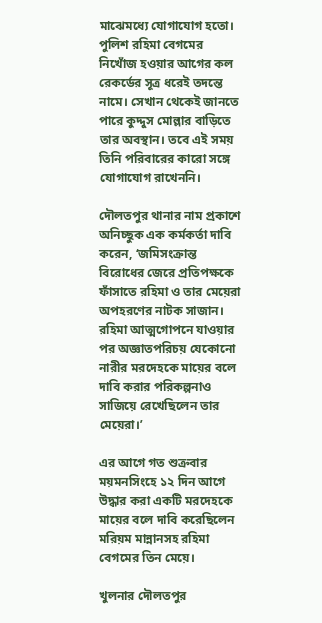মাঝেমধ্যে যোগাযোগ হতো।
পুলিশ রহিমা বেগমের নিখোঁজ হওয়ার আগের কল রেকর্ডের সূত্র ধরেই তদন্তে নামে। সেখান থেকেই জানতে পারে কুদ্দুস মোল্লার বাড়িতে তার অবস্থান। তবে এই সময় তিনি পরিবারের কারো সঙ্গে যোগাযোগ রাখেননি।

দৌলতপুর থানার নাম প্রকাশে অনিচ্ছুক এক কর্মকর্তা দাবি করেন, ‘জমিসংক্রান্ত বিরোধের জেরে প্রতিপক্ষকে ফাঁসাতে রহিমা ও তার মেয়েরা অপহরণের নাটক সাজান। রহিমা আত্মগোপনে যাওয়ার পর অজ্ঞাতপরিচয় যেকোনো নারীর মরদেহকে মায়ের বলে দাবি করার পরিকল্পনাও সাজিয়ে রেখেছিলেন তার মেয়েরা।’

এর আগে গত শুক্রবার ময়মনসিংহে ১২ দিন আগে উদ্ধার করা একটি মরদেহকে মায়ের বলে দাবি করেছিলেন মরিয়ম মান্নানসহ রহিমা বেগমের তিন মেয়ে।

খুলনার দৌলতপুর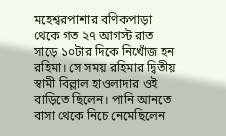মহেশ্বরপাশার বণিকপাড়া থেকে গত ২৭ আগস্ট রাত সাড়ে ১০টার দিকে নিখোঁজ হন রহিমা। সে সময় রহিমার দ্বিতীয় স্বামী বিল্লাল হাওলাদার ওই বাড়িতে ছিলেন। পানি আনতে বাসা থেকে নিচে নেমেছিলেন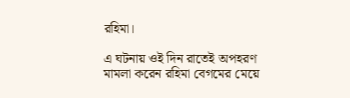রহিমা।

এ ঘটনায় ওই দিন রাতেই অপহরণ মামলা করেন রহিমা বেগমের মেয়ে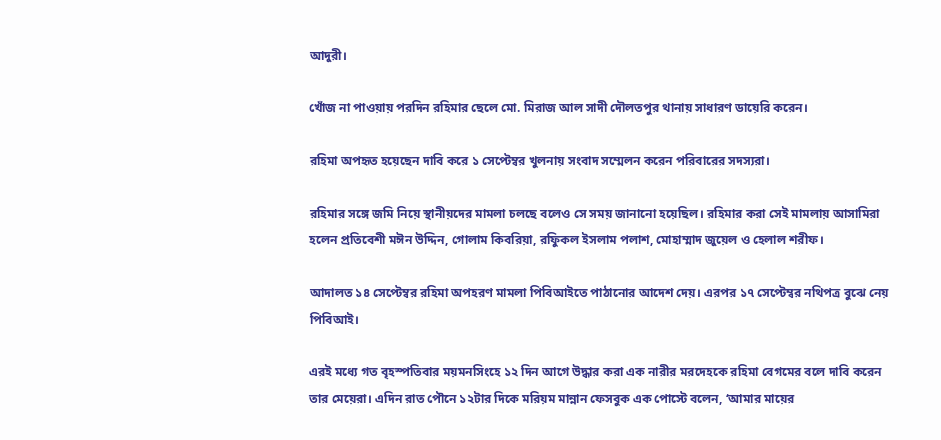আদুরী।

খোঁজ না পাওয়ায় পরদিন রহিমার ছেলে মো. মিরাজ আল সাদী দৌলতপুর থানায় সাধারণ ডায়েরি করেন।

রহিমা অপহৃত হয়েছেন দাবি করে ১ সেপ্টেম্বর খুলনায় সংবাদ সম্মেলন করেন পরিবারের সদস্যরা।

রহিমার সঙ্গে জমি নিয়ে স্থানীয়দের মামলা চলছে বলেও সে সময় জানানো হয়েছিল। রহিমার করা সেই মামলায় আসামিরা হলেন প্রতিবেশী মঈন উদ্দিন, গোলাম কিবরিয়া, রফিুকল ইসলাম পলাশ, মোহাম্মাদ জুয়েল ও হেলাল শরীফ।

আদালত ১৪ সেপ্টেম্বর রহিমা অপহরণ মামলা পিবিআইতে পাঠানোর আদেশ দেয়। এরপর ১৭ সেপ্টেম্বর নথিপত্র বুঝে নেয় পিবিআই।

এরই মধ্যে গত বৃহস্পতিবার ময়মনসিংহে ১২ দিন আগে উদ্ধার করা এক নারীর মরদেহকে রহিমা বেগমের বলে দাবি করেন তার মেয়েরা। এদিন রাত পৌনে ১২টার দিকে মরিয়ম মান্নান ফেসবুক এক পোস্টে বলেন, ‘আমার মায়ের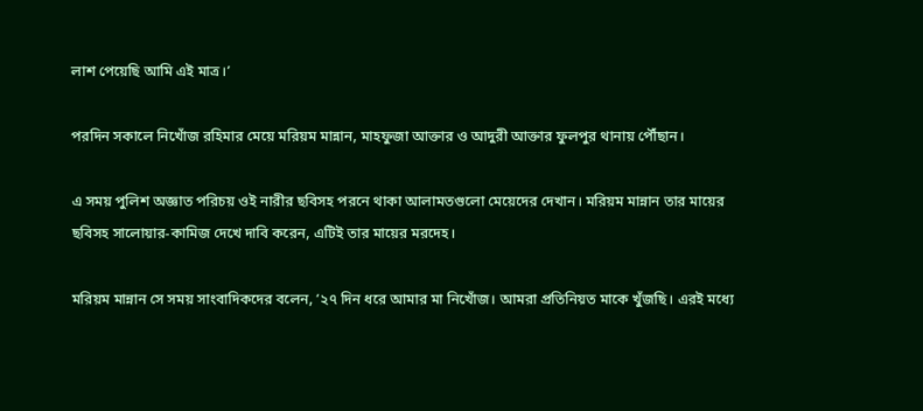লাশ পেয়েছি আমি এই মাত্র।’

পরদিন সকালে নিখোঁজ রহিমার মেয়ে মরিয়ম মান্নান, মাহফুজা আক্তার ও আদুরী আক্তার ফুলপুর থানায় পৌঁছান।

এ সময় পুলিশ অজ্ঞাত পরিচয় ওই নারীর ছবিসহ পরনে থাকা আলামতগুলো মেয়েদের দেখান। মরিয়ম মান্নান তার মায়ের ছবিসহ সালোয়ার-কামিজ দেখে দাবি করেন, এটিই তার মায়ের মরদেহ।

মরিয়ম মান্নান সে সময় সাংবাদিকদের বলেন, ‘২৭ দিন ধরে আমার মা নিখোঁজ। আমরা প্রতিনিয়ত মাকে খুঁজছি। এরই মধ্যে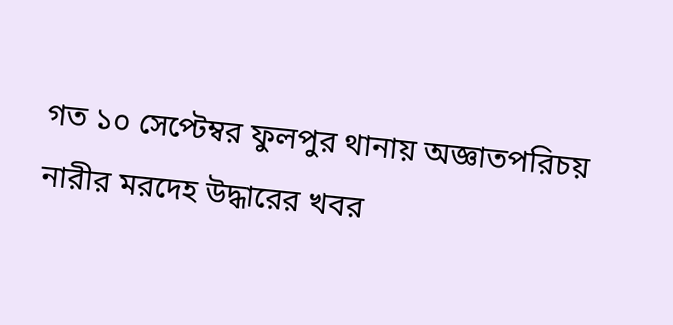গত ১০ সেপ্টেম্বর ফুলপুর থানায় অজ্ঞাতপরিচয় নারীর মরদেহ উদ্ধারের খবর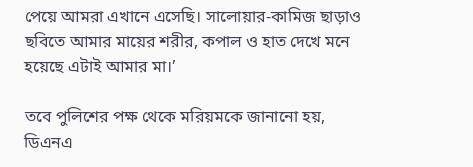পেয়ে আমরা এখানে এসেছি। সালোয়ার-কামিজ ছাড়াও ছবিতে আমার মায়ের শরীর, কপাল ও হাত দেখে মনে হয়েছে এটাই আমার মা।’

তবে পুলিশের পক্ষ থেকে মরিয়মকে জানানো হয়, ডিএনএ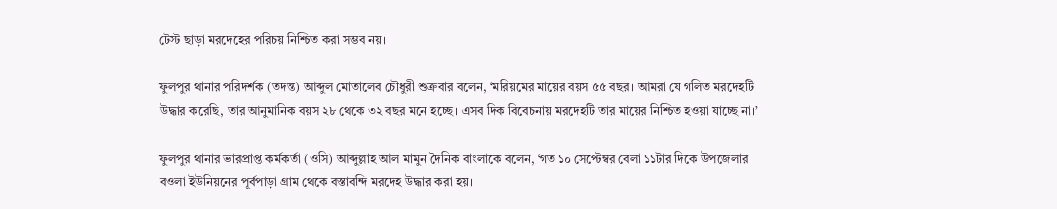টেস্ট ছাড়া মরদেহের পরিচয় নিশ্চিত করা সম্ভব নয়।

ফুলপুর থানার পরিদর্শক (তদন্ত) আব্দুল মোতালেব চৌধুরী শুক্রবার বলেন, ‘মরিয়মের মায়ের বয়স ৫৫ বছর। আমরা যে গলিত মরদেহটি উদ্ধার করেছি, তার আনুমানিক বয়স ২৮ থেকে ৩২ বছর মনে হচ্ছে। এসব দিক বিবেচনায় মরদেহটি তার মায়ের নিশ্চিত হওয়া যাচ্ছে না।’

ফুলপুর থানার ভারপ্রাপ্ত কর্মকর্তা (ওসি) আব্দুল্লাহ আল মামুন দৈনিক বাংলাকে বলেন, ‘গত ১০ সেপ্টেম্বর বেলা ১১টার দিকে উপজেলার বওলা ইউনিয়নের পূর্বপাড়া গ্রাম থেকে বস্তাবন্দি মরদেহ উদ্ধার করা হয়।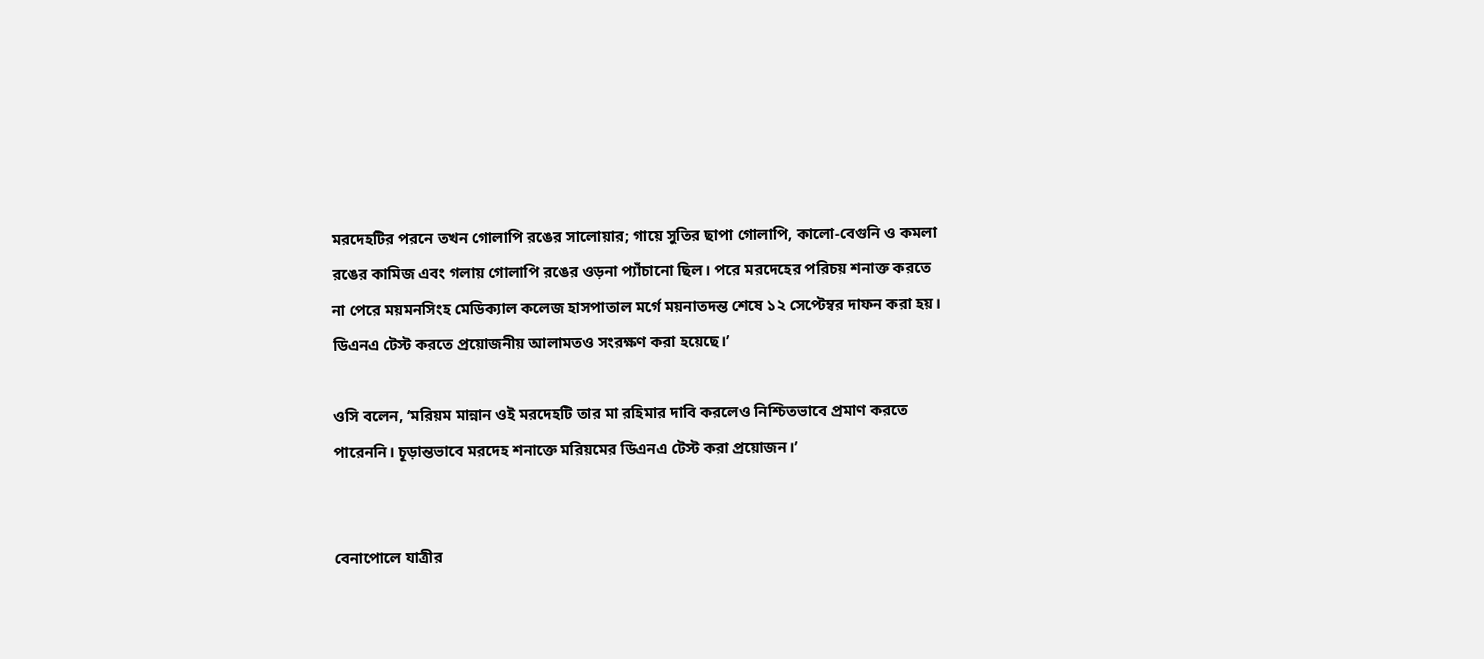মরদেহটির পরনে তখন গোলাপি রঙের সালোয়ার; গায়ে সুতির ছাপা গোলাপি, কালো-বেগুনি ও কমলা রঙের কামিজ এবং গলায় গোলাপি রঙের ওড়না প্যাঁচানো ছিল। পরে মরদেহের পরিচয় শনাক্ত করতে না পেরে ময়মনসিংহ মেডিক্যাল কলেজ হাসপাতাল মর্গে ময়নাতদন্ত শেষে ১২ সেপ্টেম্বর দাফন করা হয়। ডিএনএ টেস্ট করতে প্রয়োজনীয় আলামতও সংরক্ষণ করা হয়েছে।’

ওসি বলেন, ‘মরিয়ম মান্নান ওই মরদেহটি তার মা রহিমার দাবি করলেও নিশ্চিতভাবে প্রমাণ করতে পারেননি। চূড়ান্তভাবে মরদেহ শনাক্তে মরিয়মের ডিএনএ টেস্ট করা প্রয়োজন।’


বেনাপোলে যাত্রীর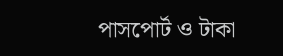পাসপোর্ট ও টাকা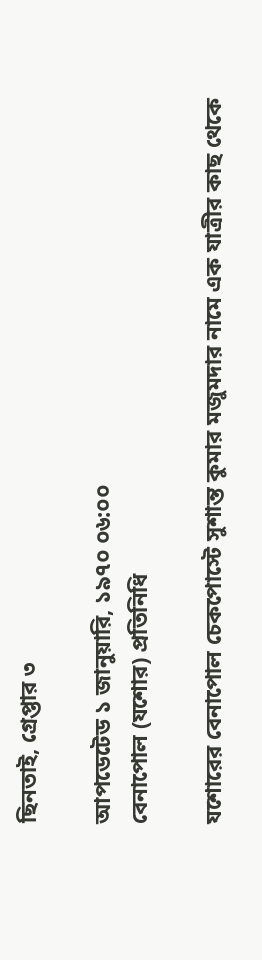ছিনতাই, গ্রেপ্তার ৩

আপডেটেড ১ জানুয়ারি, ১৯৭০ ০৬:০০
বেনাপোল (যশোর) প্রতিনিধি

যশোরের বেনাপোল চেকপোস্টে সুশান্ত কুমার মজুমদার নামে এক যাত্রীর কাছ থেকে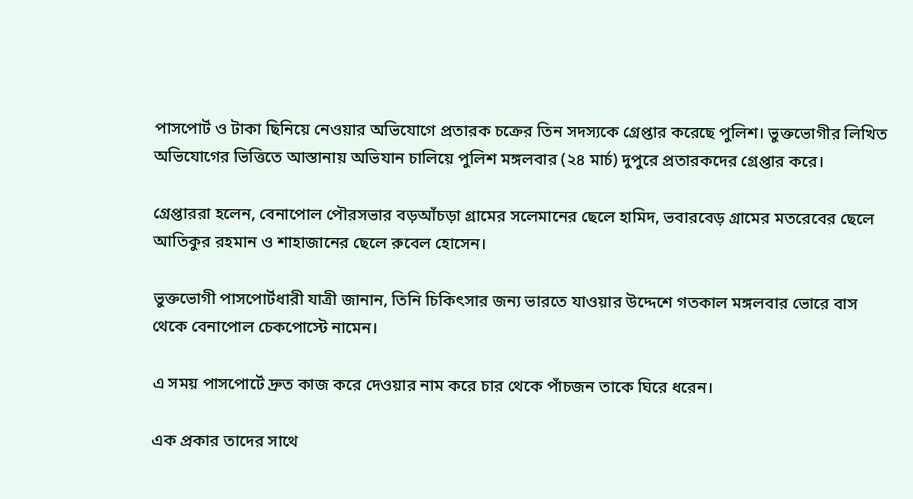পাসপোর্ট ও টাকা ছিনিয়ে নেওয়ার অভিযোগে প্রতারক চক্রের তিন সদস্যকে গ্রেপ্তার করেছে পুলিশ। ভুক্তভোগীর লিখিত অভিযোগের ভিত্তিতে আস্তানায় অভিযান চালিয়ে পুলিশ মঙ্গলবার (২৪ মার্চ) দুপুরে প্রতারকদের গ্রেপ্তার করে।

গ্রেপ্তাররা হলেন, বেনাপোল পৌরসভার বড়আঁচড়া গ্রামের সলেমানের ছেলে হামিদ, ভবারবেড় গ্রামের মতরেবের ছেলে আতিকুর রহমান ও শাহাজানের ছেলে রুবেল হোসেন।

ভুক্তভোগী পাসপোর্টধারী যাত্রী জানান, তিনি চিকিৎসার জন্য ভারতে যাওয়ার উদ্দেশে গতকাল মঙ্গলবার ভোরে বাস থেকে বেনাপোল চেকপোস্টে নামেন।

এ সময় পাসপোর্টে দ্রুত কাজ করে দেওয়ার নাম করে চার থেকে পাঁচজন তাকে ঘিরে ধরেন।

এক প্রকার তাদের সাথে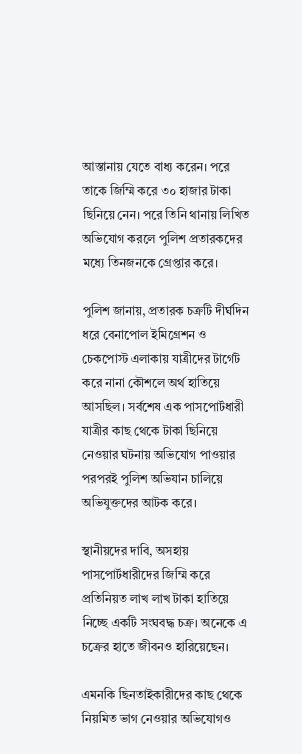আস্তানায় যেতে বাধ্য করেন। পরে তাকে জিম্মি করে ৩০ হাজার টাকা ছিনিয়ে নেন। পরে তিনি থানায় লিখিত অভিযোগ করলে পুলিশ প্রতারকদের মধ্যে তিনজনকে গ্রেপ্তার করে।

পুলিশ জানায়, প্রতারক চক্রটি দীর্ঘদিন ধরে বেনাপোল ইমিগ্রেশন ও চেকপোস্ট এলাকায় যাত্রীদের টার্গেট করে নানা কৌশলে অর্থ হাতিয়ে আসছিল। সর্বশেষ এক পাসপোর্টধারী যাত্রীর কাছ থেকে টাকা ছিনিয়ে নেওয়ার ঘটনায় অভিযোগ পাওয়ার পরপরই পুলিশ অভিযান চালিয়ে অভিযুক্তদের আটক করে।

স্থানীয়দের দাবি, অসহায় পাসপোর্টধারীদের জিম্মি করে প্রতিনিয়ত লাখ লাখ টাকা হাতিয়ে নিচ্ছে একটি সংঘবদ্ধ চক্র। অনেকে এ চক্রের হাতে জীবনও হারিয়েছেন।

এমনকি ছিনতাইকারীদের কাছ থেকে নিয়মিত ভাগ নেওয়ার অভিযোগও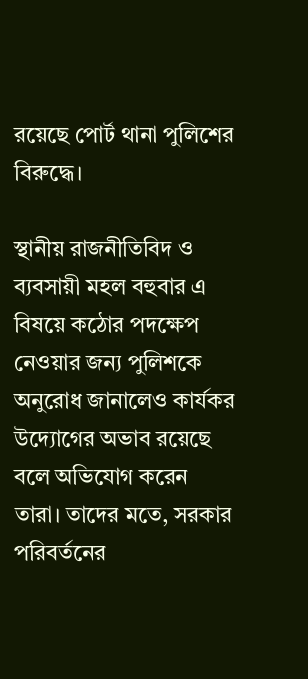রয়েছে পোর্ট থানা পুলিশের বিরুদ্ধে।

স্থানীয় রাজনীতিবিদ ও ব্যবসায়ী মহল বহুবার এ বিষয়ে কঠোর পদক্ষেপ নেওয়ার জন্য পুলিশকে অনুরোধ জানালেও কার্যকর উদ্যোগের অভাব রয়েছে বলে অভিযোগ করেন তারা। তাদের মতে, সরকার পরিবর্তনের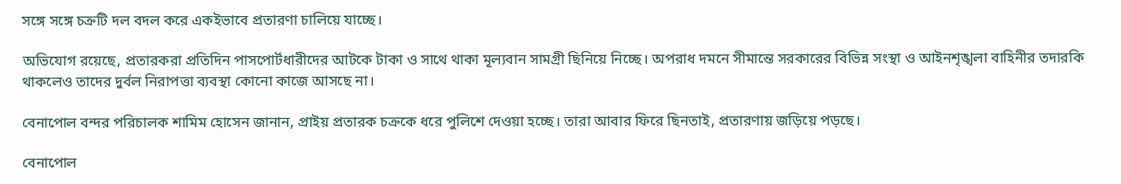সঙ্গে সঙ্গে চক্রটি দল বদল করে একইভাবে প্রতারণা চালিয়ে যাচ্ছে।

অভিযোগ রয়েছে, প্রতারকরা প্রতিদিন পাসপোর্টধারীদের আটকে টাকা ও সাথে থাকা মূল্যবান সামগ্রী ছিনিয়ে নিচ্ছে। অপরাধ দমনে সীমান্তে সরকারের বিভিন্ন সংস্থা ও আইনশৃঙ্খলা বাহিনীর তদারকি থাকলেও তাদের দুর্বল নিরাপত্তা ব্যবস্থা কোনো কাজে আসছে না।

বেনাপোল বন্দর পরিচালক শামিম হোসেন জানান, প্রাইয় প্রতারক চক্রকে ধরে পুলিশে দেওয়া হচ্ছে। তারা আবার ফিরে ছিনতাই, প্রতারণায় জড়িয়ে পড়ছে।

বেনাপোল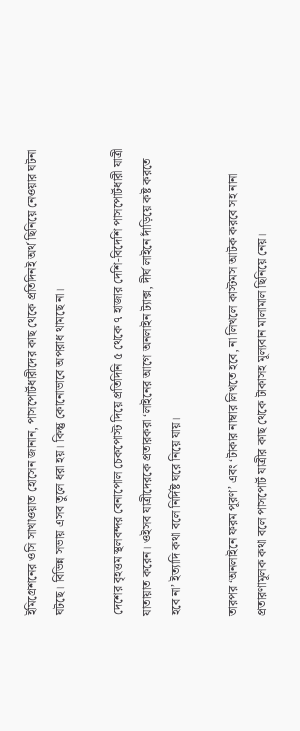ইমিগ্রেশনের ওসি সাখাওয়াত হোসেন জানান, পাসপোর্টধারীদের কাছ থেকে প্রতিদিনই অর্থ ছিনিয়ে নেওয়ার ঘটনা ঘটছে। বিভিন্ন সভায় এসব তুলে ধরা হয়। কিন্তু কোনোভাবে অপরাধ থামছে না।

দেশের বৃহত্তম স্থলবন্দর বেনাপোল চেকপোস্ট দিয়ে প্রতিদিনি ৫ থেকে ৭ হাজার দেশি-বিদেশি পাসপোর্টধারী যাত্রী যাতায়াত করেন। ওইসব যাত্রীদেরকে প্রতারকরা ‘লাইনের আগে অনলাইন ট্যাক্স, দীর্ঘ লাইনে দাঁড়িয়ে কষ্ট করতে হবে না’ ইত্যাদি কথা বলে নির্দিষ্ট ঘরে নিয়ে যায়।

তারপর ‘অনলাইনে ফরম পূরণ’ এবং ‘টাকার নাম্বার লিখতে হবে, না লিখলে কাস্টমস আটক করবে সহ নানা প্রতারণামূলক কথা বলে পাসপোর্ট যাত্রীর কাছ থেকে টাকাসহ মূল্যবান মালামাল ছিনিয়ে নেয়।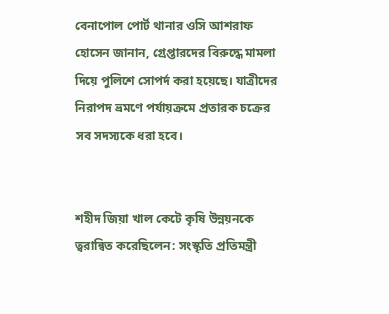বেনাপোল পোর্ট থানার ওসি আশরাফ হোসেন জানান, গ্রেপ্তারদের বিরুদ্ধে মামলা দিয়ে পুলিশে সোপর্দ করা হয়েছে। যাত্রীদের নিরাপদ ভ্রমণে পর্যায়ক্রমে প্রতারক চক্রের সব সদস্যকে ধরা হবে।


শহীদ জিয়া খাল কেটে কৃষি উন্নয়নকে ত্বরান্বিত করেছিলেন: সংস্কৃতি প্রতিমন্ত্রী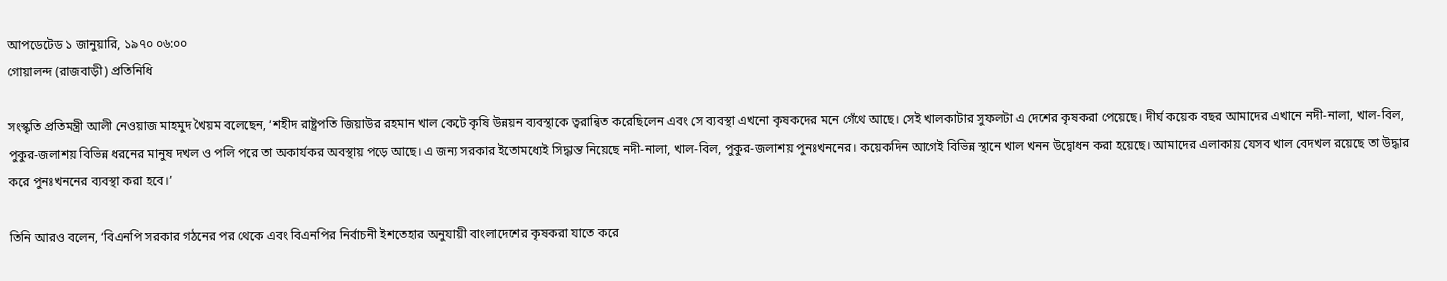আপডেটেড ১ জানুয়ারি, ১৯৭০ ০৬:০০
গোয়ালন্দ (রাজবাড়ী) প্রতিনিধি

সংস্কৃতি প্রতিমন্ত্রী আলী নেওয়াজ মাহমুদ খৈয়ম বলেছেন, ‘শহীদ রাষ্ট্রপতি জিয়াউর রহমান খাল কেটে কৃষি উন্নয়ন ব্যবস্থাকে ত্বরান্বিত করেছিলেন এবং সে ব্যবস্থা এখনো কৃষকদের মনে গেঁথে আছে। সেই খালকাটার সুফলটা এ দেশের কৃষকরা পেয়েছে। দীর্ঘ কয়েক বছর আমাদের এখানে নদী-নালা, খাল-বিল, পুকুর-জলাশয় বিভিন্ন ধরনের মানুষ দখল ও পলি পরে তা অকার্যকর অবস্থায় পড়ে আছে। এ জন্য সরকার ইতোমধ্যেই সিদ্ধান্ত নিয়েছে নদী-নালা, খাল-বিল, পুকুর-জলাশয় পুনঃখননের। কয়েকদিন আগেই বিভিন্ন স্থানে খাল খনন উদ্বোধন করা হয়েছে। আমাদের এলাকায় যেসব খাল বেদখল রয়েছে তা উদ্ধার করে পুনঃখননের ব্যবস্থা করা হবে।’

তিনি আরও বলেন, ‘বিএনপি সরকার গঠনের পর থেকে এবং বিএনপির নির্বাচনী ইশতেহার অনুযায়ী বাংলাদেশের কৃষকরা যাতে করে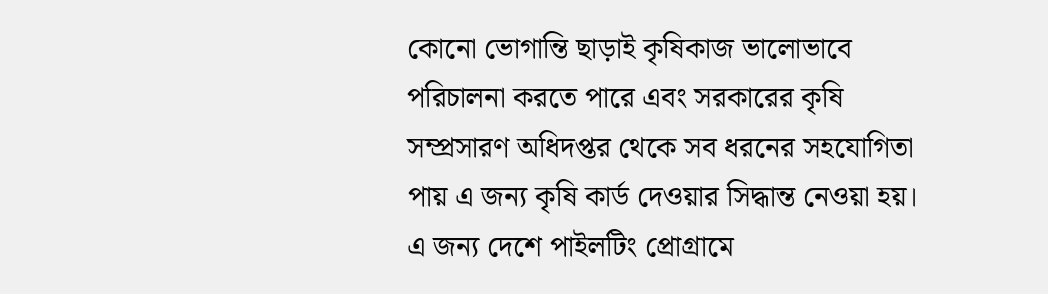কোনো ভোগান্তি ছাড়াই কৃষিকাজ ভালোভাবে পরিচালনা করতে পারে এবং সরকারের কৃষি সম্প্রসারণ অধিদপ্তর থেকে সব ধরনের সহযোগিতা পায় এ জন্য কৃষি কার্ড দেওয়ার সিদ্ধান্ত নেওয়া হয়। এ জন্য দেশে পাইলটিং প্রোগ্রামে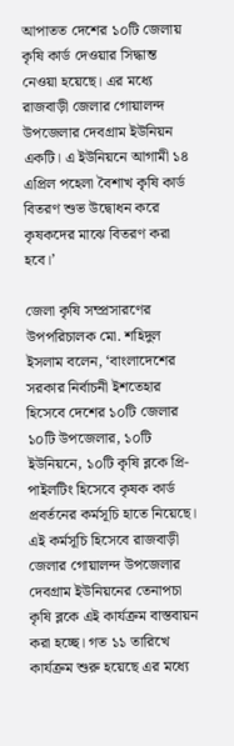আপাতত দেশের ১০টি জেলায় কৃষি কার্ড দেওয়ার সিদ্ধান্ত নেওয়া হয়েছে। এর মধ্যে রাজবাড়ী জেলার গোয়ালন্দ উপজেলার দেবগ্রাম ইউনিয়ন একটি। এ ইউনিয়নে আগামী ১৪ এপ্রিল পহেলা বৈশাখ কৃষি কার্ড বিতরণ শুভ উদ্বোধন করে কৃষকদের মাঝে বিতরণ করা হবে।’

জেলা কৃষি সম্প্রসারণের উপপরিচালক মো. শহিদুল ইসলাম বলেন, ‘বাংলাদেশের সরকার নির্বাচনী ইশতেহার হিসেবে দেশের ১০টি জেলার ১০টি উপজেলার, ১০টি ইউনিয়নে, ১০টি কৃষি ব্লকে প্রি-পাইলটিং হিসেবে কৃষক কার্ড প্রবর্তনের কর্মসূচি হাতে নিয়েছে। এই কর্মসূচি হিসেবে রাজবাড়ী জেলার গোয়ালন্দ উপজেলার দেবগ্রাম ইউনিয়নের তেনাপচা কৃষি ব্লকে এই কার্যক্রম বাস্তবায়ন করা হচ্ছে। গত ১১ তারিখে কার্যক্রম শুরু হয়েছে এর মধ্যে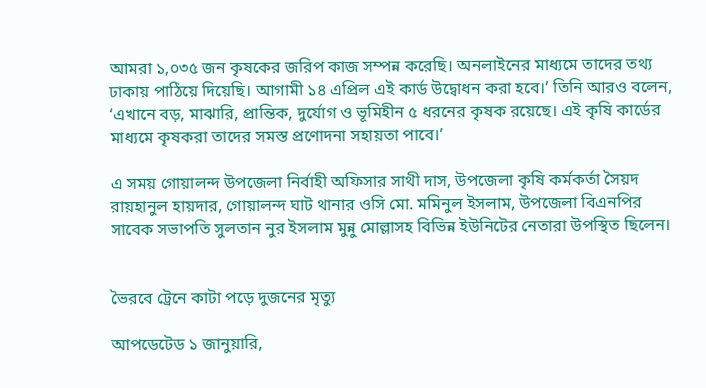আমরা ১,০৩৫ জন কৃষকের জরিপ কাজ সম্পন্ন করেছি। অনলাইনের মাধ্যমে তাদের তথ্য ঢাকায় পাঠিয়ে দিয়েছি। আগামী ১৪ এপ্রিল এই কার্ড উদ্বোধন করা হবে।’ তিনি আরও বলেন, ‘এখানে বড়, মাঝারি, প্রান্তিক, দুর্যোগ ও ভূমিহীন ৫ ধরনের কৃষক রয়েছে। এই কৃষি কার্ডের মাধ্যমে কৃষকরা তাদের সমস্ত প্রণোদনা সহায়তা পাবে।’

এ সময় গোয়ালন্দ উপজেলা নির্বাহী অফিসার সাথী দাস, উপজেলা কৃষি কর্মকর্তা সৈয়দ রায়হানুল হায়দার, গোয়ালন্দ ঘাট থানার ওসি মো. মমিনুল ইসলাম, উপজেলা বিএনপির সাবেক সভাপতি সুলতান নুর ইসলাম মুন্নু মোল্লাসহ বিভিন্ন ইউনিটের নেতারা উপস্থিত ছিলেন।


ভৈরবে ট্রেনে কাটা পড়ে দুজনের মৃত্যু

আপডেটেড ১ জানুয়ারি,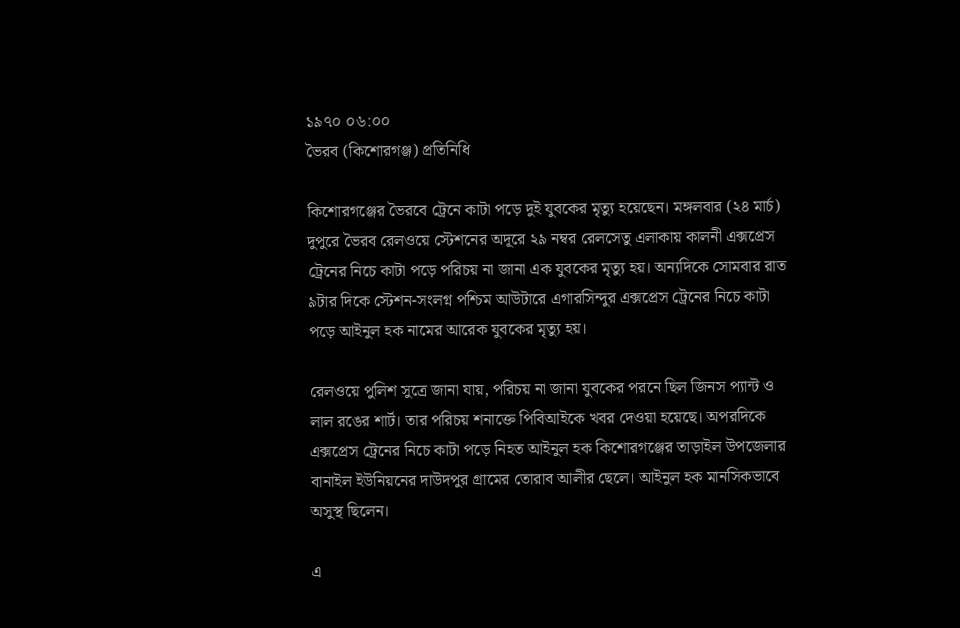১৯৭০ ০৬:০০
ভৈরব (কিশোরগঞ্জ) প্রতিনিধি

কিশোরগঞ্জের ভৈরবে ট্রেনে কাটা পড়ে দুই যুবকের মৃত্যু হয়েছেন। মঙ্গলবার (২৪ মার্চ) দুপুরে ভৈরব রেলওয়ে স্টেশনের অদূরে ২৯ নম্বর রেলসেতু এলাকায় কালনী এক্সপ্রেস ট্রেনের নিচে কাটা পড়ে পরিচয় না জানা এক যুবকের মৃত্যু হয়। অন্যদিকে সোমবার রাত ৯টার দিকে স্টেশন-সংলগ্ন পশ্চিম আউটারে এগারসিন্দুর এক্সপ্রেস ট্রেনের নিচে কাটা পড়ে আইনুল হক নামের আরেক যুবকের মৃত্যু হয়।

রেলওয়ে পুলিশ সুত্রে জানা যায়, পরিচয় না জানা যুবকের পরনে ছিল জিনস প্যান্ট ও লাল রঙের শার্ট। তার পরিচয় শনাক্তে পিবিআইকে খবর দেওয়া হয়েছে। অপরদিকে এক্সপ্রেস ট্রেনের নিচে কাটা পড়ে নিহত আইনুল হক কিশোরগঞ্জের তাড়াইল উপজেলার বানাইল ইউনিয়নের দাউদপুর গ্রামের তোরাব আলীর ছেলে। আইনুল হক মানসিকভাবে অসুস্থ ছিলেন।

এ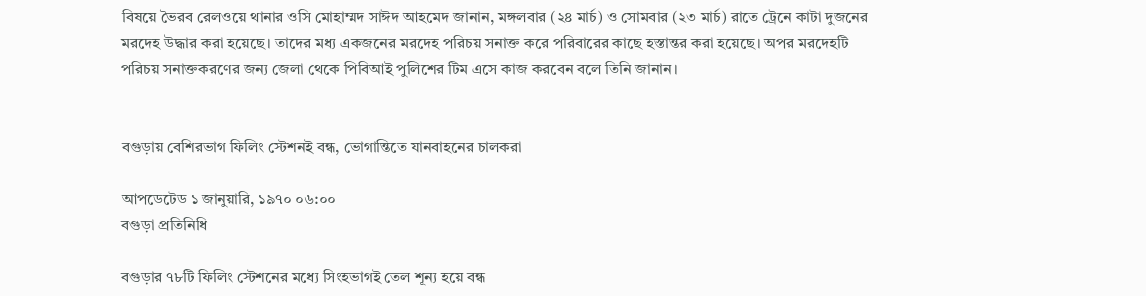বিষয়ে ভৈরব রেলওয়ে থানার ওসি মোহাম্মদ সাঈদ আহমেদ জানান, মঙ্গলবার (২৪ মার্চ) ও সোমবার (২৩ মার্চ) রাতে ট্রেনে কাটা দুজনের মরদেহ উদ্ধার করা হয়েছে। তাদের মধ্য একজনের মরদেহ পরিচয় সনাক্ত করে পরিবারের কাছে হস্তান্তর করা হয়েছে। অপর মরদেহটি পরিচয় সনাক্তকরণের জন্য জেলা থেকে পিবিআই পুলিশের টিম এসে কাজ করবেন বলে তিনি জানান।


বগুড়ায় বেশিরভাগ ফিলিং স্টেশনই বন্ধ, ভোগান্তিতে যানবাহনের চালকরা

আপডেটেড ১ জানুয়ারি, ১৯৭০ ০৬:০০
বগুড়া প্রতিনিধি

বগুড়ার ৭৮টি ফিলিং স্টেশনের মধ্যে সিংহভাগই তেল শূন্য হয়ে বন্ধ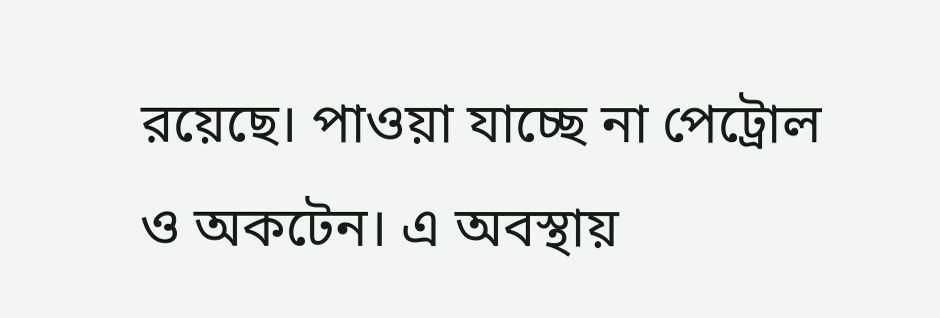রয়েছে। পাওয়া যাচ্ছে না পেট্রোল ও অকটেন। এ অবস্থায়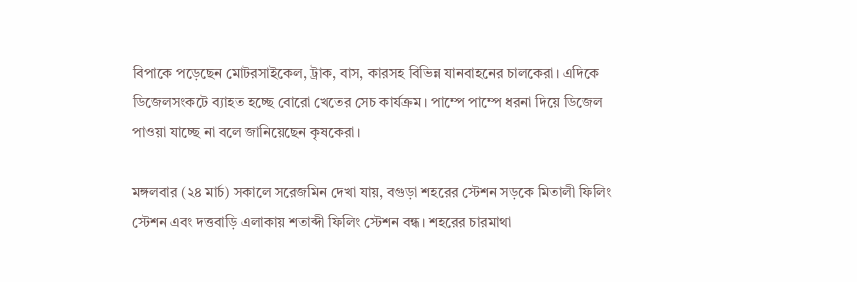বিপাকে পড়েছেন মোটরসাইকেল, ট্রাক, বাস, কারসহ বিভিন্ন যানবাহনের চালকেরা। এদিকে ডিজেলসংকটে ব্যাহত হচ্ছে বোরো খেতের সেচ কার্যক্রম। পাম্পে পাম্পে ধরনা দিয়ে ডিজেল পাওয়া যাচ্ছে না বলে জানিয়েছেন কৃষকেরা।

মঙ্গলবার (২৪ মার্চ) সকালে সরেজমিন দেখা যায়, বগুড়া শহরের স্টেশন সড়কে মিতালী ফিলিং স্টেশন এবং দত্তবাড়ি এলাকায় শতাব্দী ফিলিং স্টেশন বন্ধ। শহরের চারমাথা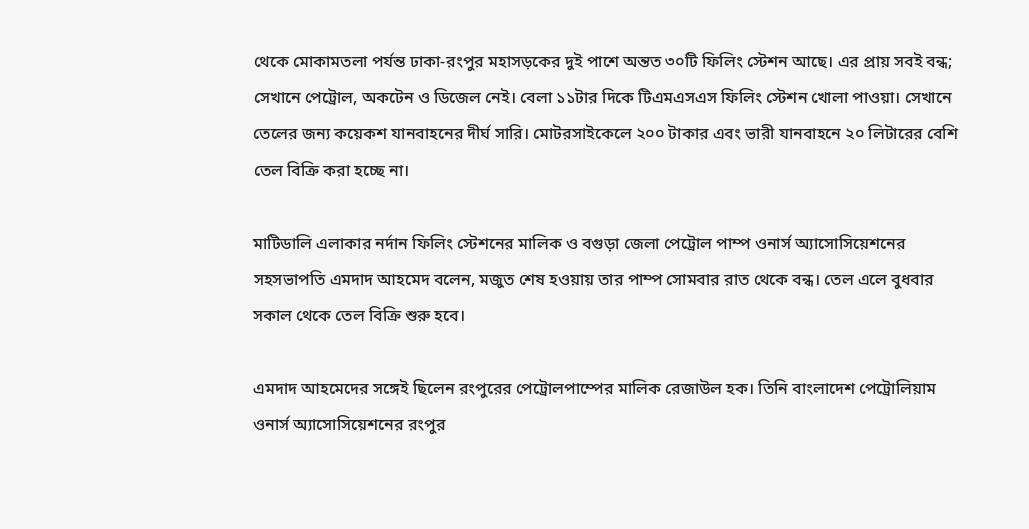থেকে মোকামতলা পর্যন্ত ঢাকা-রংপুর মহাসড়কের দুই পাশে অন্তত ৩০টি ফিলিং স্টেশন আছে। এর প্রায় সবই বন্ধ; সেখানে পেট্রোল, অকটেন ও ডিজেল নেই। বেলা ১১টার দিকে টিএমএসএস ফিলিং স্টেশন খোলা পাওয়া। সেখানে তেলের জন্য কয়েকশ যানবাহনের দীর্ঘ সারি। মোটরসাইকেলে ২০০ টাকার এবং ভারী যানবাহনে ২০ লিটারের বেশি তেল বিক্রি করা হচ্ছে না।

মাটিডালি এলাকার নর্দান ফিলিং স্টেশনের মালিক ও বগুড়া জেলা পেট্রোল পাম্প ওনার্স অ্যাসোসিয়েশনের সহসভাপতি এমদাদ আহমেদ বলেন, মজুত শেষ হওয়ায় তার পাম্প সোমবার রাত থেকে বন্ধ। তেল এলে বুধবার সকাল থেকে তেল বিক্রি শুরু হবে।

এমদাদ আহমেদের সঙ্গেই ছিলেন রংপুরের পেট্রোলপাম্পের মালিক রেজাউল হক। তিনি বাংলাদেশ পেট্রোলিয়াম ওনার্স অ্যাসোসিয়েশনের রংপুর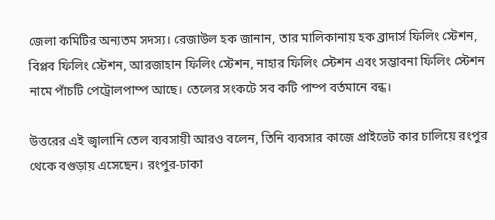জেলা কমিটির অন্যতম সদস্য। রেজাউল হক জানান, তার মালিকানায় হক ব্রাদার্স ফিলিং স্টেশন, বিপ্লব ফিলিং স্টেশন, আরজাহান ফিলিং স্টেশন, নাহার ফিলিং স্টেশন এবং সম্ভাবনা ফিলিং স্টেশন নামে পাঁচটি পেট্রোলপাম্প আছে। তেলের সংকটে সব কটি পাম্প বর্তমানে বন্ধ।

উত্তরের এই জ্বালানি তেল ব্যবসায়ী আরও বলেন, তিনি ব্যবসার কাজে প্রাইভেট কার চালিয়ে রংপুর থেকে বগুড়ায় এসেছেন। রংপুর-ঢাকা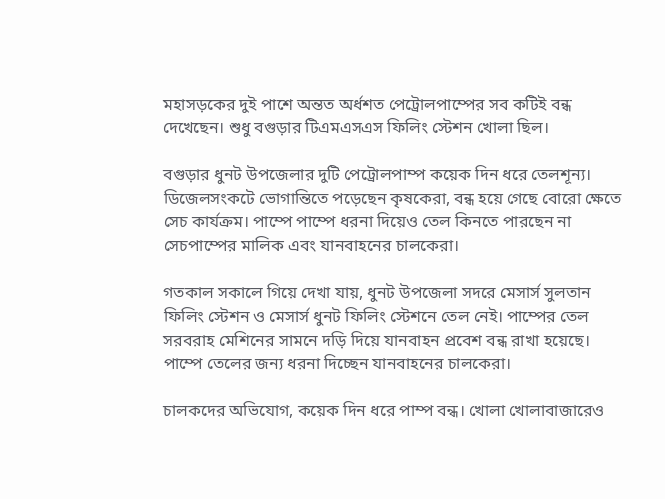মহাসড়কের দুই পাশে অন্তত অর্ধশত পেট্রোলপাম্পের সব কটিই বন্ধ দেখেছেন। শুধু বগুড়ার টিএমএসএস ফিলিং স্টেশন খোলা ছিল।

বগুড়ার ধুনট উপজেলার দুটি পেট্রোলপাম্প কয়েক দিন ধরে তেলশূন্য। ডিজেলসংকটে ভোগান্তিতে পড়েছেন কৃষকেরা, বন্ধ হয়ে গেছে বোরো ক্ষেতে সেচ কার্যক্রম। পাম্পে পাম্পে ধরনা দিয়েও তেল কিনতে পারছেন না সেচপাম্পের মালিক এবং যানবাহনের চালকেরা।

গতকাল সকালে গিয়ে দেখা যায়, ধুনট উপজেলা সদরে মেসার্স সুলতান ফিলিং স্টেশন ও মেসার্স ধুনট ফিলিং স্টেশনে তেল নেই। পাম্পের তেল সরবরাহ মেশিনের সামনে দড়ি দিয়ে যানবাহন প্রবেশ বন্ধ রাখা হয়েছে। পাম্পে তেলের জন্য ধরনা দিচ্ছেন যানবাহনের চালকেরা।

চালকদের অভিযোগ, কয়েক দিন ধরে পাম্প বন্ধ। খোলা খোলাবাজারেও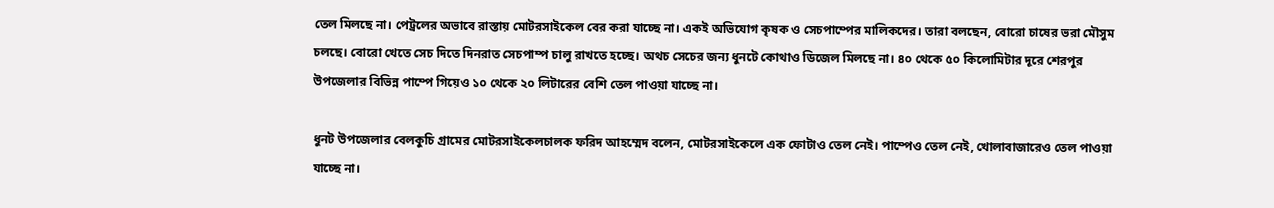তেল মিলছে না। পেট্রলের অভাবে রাস্তায় মোটরসাইকেল বের করা যাচ্ছে না। একই অভিযোগ কৃষক ও সেচপাম্পের মালিকদের। তারা বলছেন, বোরো চাষের ভরা মৌসুম চলছে। বোরো খেতে সেচ দিতে দিনরাত সেচপাম্প চালু রাখতে হচ্ছে। অথচ সেচের জন্য ধুনটে কোথাও ডিজেল মিলছে না। ৪০ থেকে ৫০ কিলোমিটার দূরে শেরপুর উপজেলার বিভিন্ন পাম্পে গিয়েও ১০ থেকে ২০ লিটারের বেশি তেল পাওয়া যাচ্ছে না।

ধুনট উপজেলার বেলকুচি গ্রামের মোটরসাইকেলচালক ফরিদ আহম্মেদ বলেন, মোটরসাইকেলে এক ফোটাও তেল নেই। পাম্পেও তেল নেই, খোলাবাজারেও তেল পাওয়া যাচ্ছে না।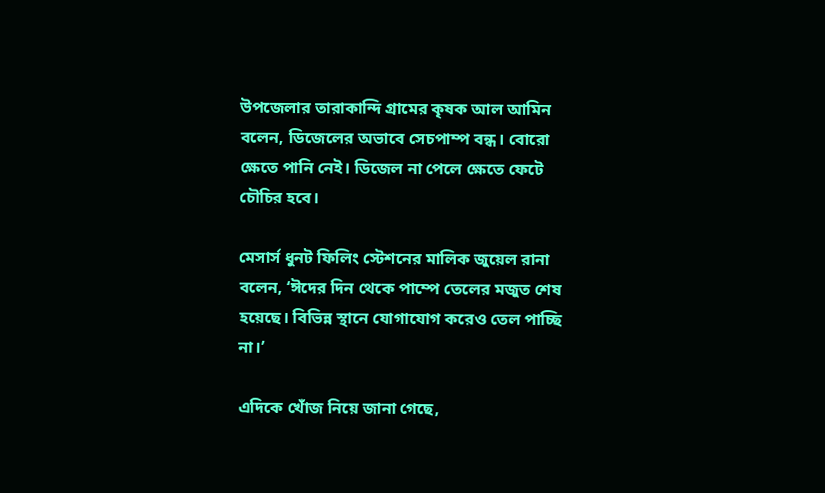উপজেলার তারাকান্দি গ্রামের কৃষক আল আমিন বলেন, ডিজেলের অভাবে সেচপাম্প বন্ধ। বোরো ক্ষেতে পানি নেই। ডিজেল না পেলে ক্ষেতে ফেটে চৌচির হবে।

মেসার্স ধুনট ফিলিং স্টেশনের মালিক জুয়েল রানা বলেন, ‘ঈদের দিন থেকে পাম্পে তেলের মজুত শেষ হয়েছে। বিভিন্ন স্থানে যোগাযোগ করেও তেল পাচ্ছি না।’

এদিকে খোঁজ নিয়ে জানা গেছে,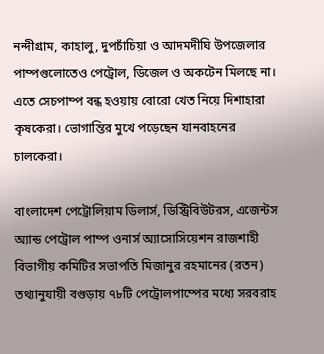নন্দীগ্রাম, কাহালু, দুপচাঁচিয়া ও আদমদীঘি উপজেলার পাম্পগুলোতেও পেট্রোল, ডিজেল ও অকটেন মিলছে না। এতে সেচপাম্প বন্ধ হওয়ায় বোরো খেত নিয়ে দিশাহারা কৃষকেরা। ভোগান্তির মুখে পড়েছেন যানবাহনের চালকেরা।

বাংলাদেশ পেট্রোলিয়াম ডিলার্স, ডিস্ট্রিবিউটরস, এজেন্টস অ্যান্ড পেট্রোল পাম্প ওনার্স অ্যাসোসিয়েশন রাজশাহী বিভাগীয় কমিটির সভাপতি মিজানুর রহমানের (রতন) তথ্যানুযায়ী বগুড়ায় ৭৮টি পেট্রোলপাম্পের মধ্যে সরবরাহ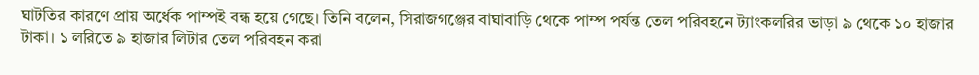ঘাটতির কারণে প্রায় অর্ধেক পাম্পই বন্ধ হয়ে গেছে। তিনি বলেন, সিরাজগঞ্জের বাঘাবাড়ি থেকে পাম্প পর্যন্ত তেল পরিবহনে ট্যাংকলরির ভাড়া ৯ থেকে ১০ হাজার টাকা। ১ লরিতে ৯ হাজার লিটার তেল পরিবহন করা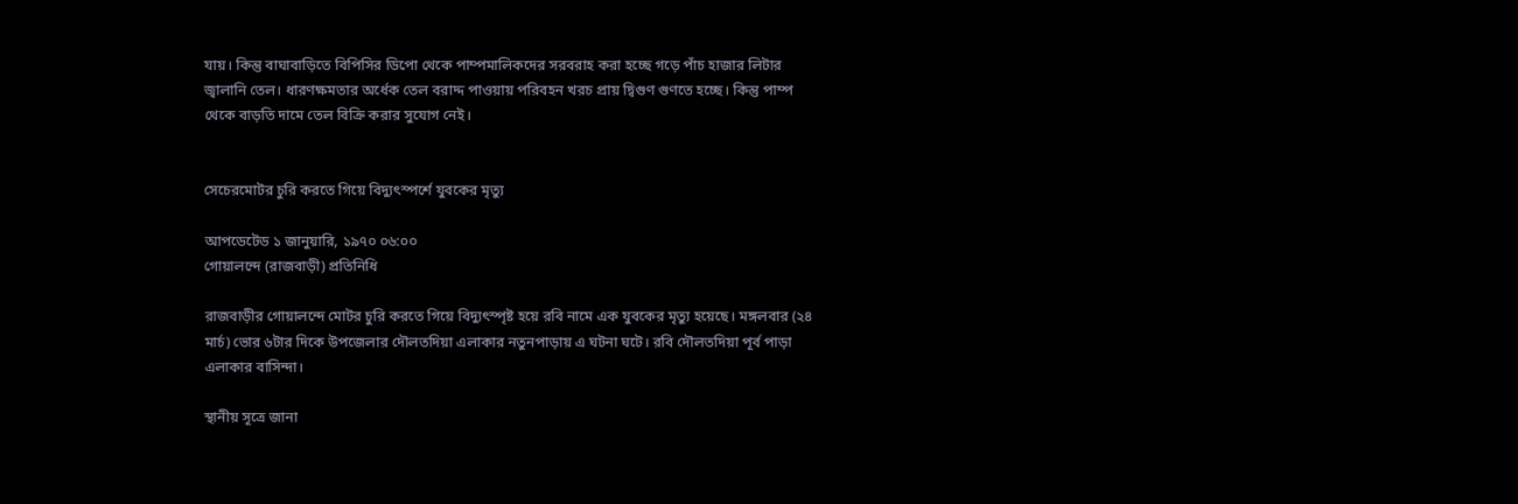যায়। কিন্তু বাঘাবাড়িতে বিপিসির ডিপো থেকে পাম্পমালিকদের সরবরাহ করা হচ্ছে গড়ে পাঁচ হাজার লিটার জ্বালানি তেল। ধারণক্ষমতার অর্ধেক তেল বরাদ্দ পাওয়ায় পরিবহন খরচ প্রায় দ্বিগুণ গুণতে হচ্ছে। কিন্তু পাম্প থেকে বাড়তি দামে তেল বিক্রি করার সুযোগ নেই।


সেচেরমোটর চুরি করতে গিয়ে বিদ্যুৎস্পর্শে যুবকের মৃত্যু

আপডেটেড ১ জানুয়ারি, ১৯৭০ ০৬:০০
গোয়ালন্দে (রাজবাড়ী) প্রতিনিধি

রাজবাড়ীর গোয়ালন্দে মোটর চুরি করতে গিয়ে বিদ্যুৎস্পৃষ্ট হয়ে রবি নামে এক যুবকের মৃত্যু হয়েছে। মঙ্গলবার (২৪ মার্চ) ভোর ৬টার দিকে উপজেলার দৌলতদিয়া এলাকার নতুনপাড়ায় এ ঘটনা ঘটে। রবি দৌলতদিয়া পূর্ব পাড়া এলাকার বাসিন্দা।

স্থানীয় সূত্রে জানা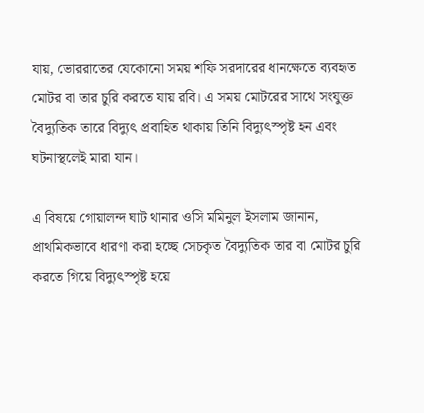যায়, ভোররাতের যেকোনো সময় শফি সরদারের ধানক্ষেতে ব্যবহৃত মোটর বা তার চুরি করতে যায় রবি। এ সময় মোটরের সাথে সংযুক্ত বৈদ্যুতিক তারে বিদ্যুৎ প্রবাহিত থাকায় তিনি বিদ্যুৎস্পৃষ্ট হন এবং ঘটনাস্থলেই মারা যান।

এ বিষয়ে গোয়ালন্দ ঘাট থানার ওসি মমিনুল ইসলাম জানান, প্রাথমিকভাবে ধারণা করা হচ্ছে সেচকৃত বৈদ্যুতিক তার বা মোটর চুরি করতে গিয়ে বিদ্যুৎস্পৃষ্ট হয়ে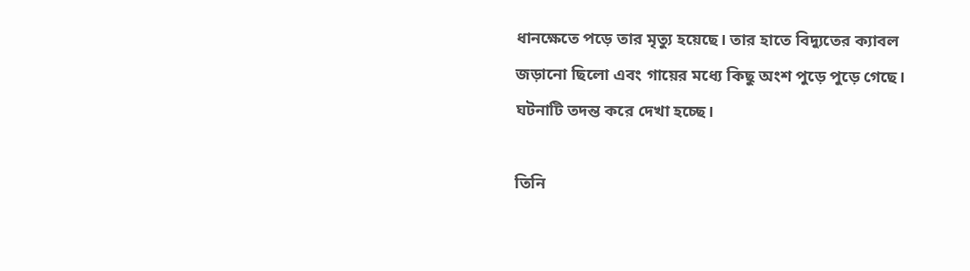ধানক্ষেতে পড়ে তার মৃত্যু হয়েছে। তার হাতে বিদ্যুতের ক্যাবল জড়ানো ছিলো এবং গায়ের মধ্যে কিছু অংশ পুড়ে পুড়ে গেছে। ঘটনাটি তদন্ত করে দেখা হচ্ছে।

তিনি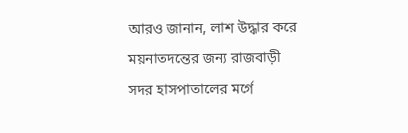আরও জানান, লাশ উদ্ধার করে ময়নাতদন্তের জন্য রাজবাড়ী সদর হাসপাতালের মর্গে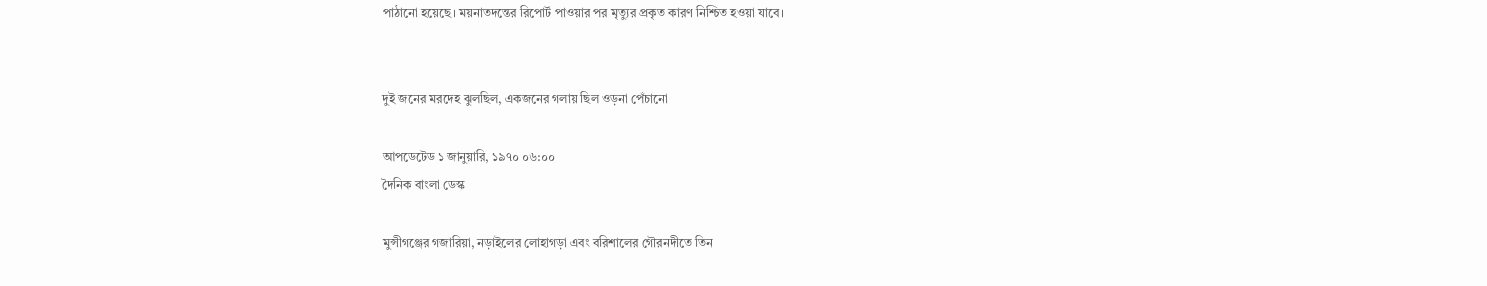পাঠানো হয়েছে। ময়নাতদন্তের রিপোর্ট পাওয়ার পর মৃত্যুর প্রকৃত কারণ নিশ্চিত হওয়া যাবে।


দুই জনের মরদেহ ঝুলছিল, একজনের গলায় ছিল ওড়না পেঁচানো

আপডেটেড ১ জানুয়ারি, ১৯৭০ ০৬:০০
দৈনিক বাংলা ডেস্ক

মুন্সীগঞ্জের গজারিয়া, নড়াইলের লোহাগড়া এবং বরিশালের গৌরনদীতে তিন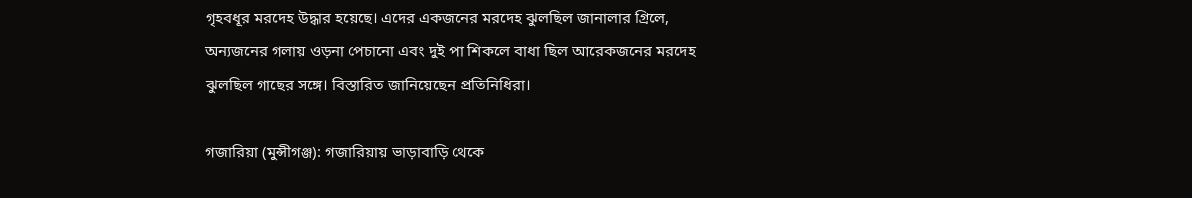গৃহবধূর মরদেহ উদ্ধার হয়েছে। এদের একজনের মরদেহ ঝুলছিল জানালার গ্রিলে, অন্যজনের গলায় ওড়না পেচানো এবং দুই পা শিকলে বাধা ছিল আরেকজনের মরদেহ ঝুলছিল গাছের সঙ্গে। বিস্তারিত জানিয়েছেন প্রতিনিধিরা।

গজারিয়া (মুন্সীগঞ্জ): গজারিয়ায় ভাড়াবাড়ি থেকে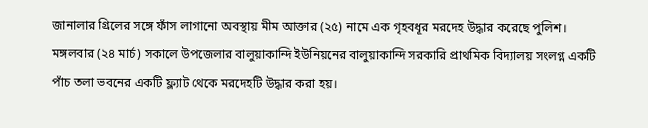জানালার গ্রিলের সঙ্গে ফাঁস লাগানো অবস্থায় মীম আক্তার (২৫) নামে এক গৃহবধূর মরদেহ উদ্ধার করেছে পুলিশ। মঙ্গলবার (২৪ মার্চ) সকালে উপজেলার বালুয়াকান্দি ইউনিয়নের বালুয়াকান্দি সরকারি প্রাথমিক বিদ্যালয় সংলগ্ন একটি পাঁচ তলা ভবনের একটি ফ্ল্যাট থেকে মরদেহটি উদ্ধার করা হয়।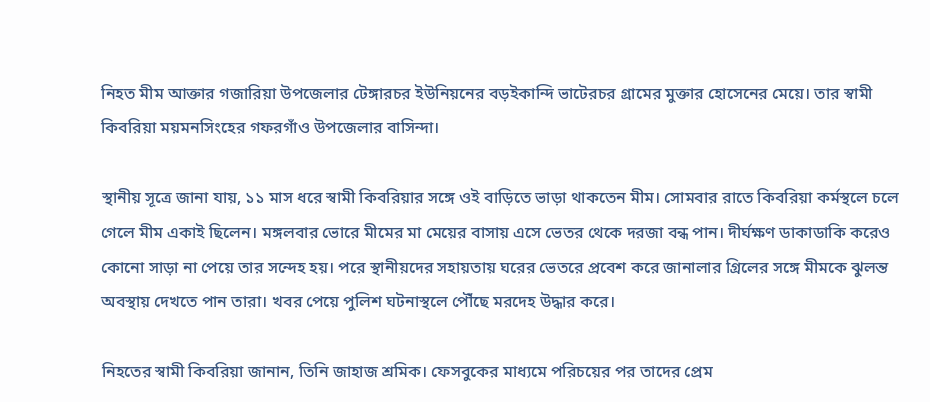নিহত মীম আক্তার গজারিয়া উপজেলার টেঙ্গারচর ইউনিয়নের বড়ইকান্দি ভাটেরচর গ্রামের মুক্তার হোসেনের মেয়ে। তার স্বামী কিবরিয়া ময়মনসিংহের গফরগাঁও উপজেলার বাসিন্দা।

স্থানীয় সূত্রে জানা যায়, ১১ মাস ধরে স্বামী কিবরিয়ার সঙ্গে ওই বাড়িতে ভাড়া থাকতেন মীম। সোমবার রাতে কিবরিয়া কর্মস্থলে চলে গেলে মীম একাই ছিলেন। মঙ্গলবার ভোরে মীমের মা মেয়ের বাসায় এসে ভেতর থেকে দরজা বন্ধ পান। দীর্ঘক্ষণ ডাকাডাকি করেও কোনো সাড়া না পেয়ে তার সন্দেহ হয়। পরে স্থানীয়দের সহায়তায় ঘরের ভেতরে প্রবেশ করে জানালার গ্রিলের সঙ্গে মীমকে ঝুলন্ত অবস্থায় দেখতে পান তারা। খবর পেয়ে পুলিশ ঘটনাস্থলে পৌঁছে মরদেহ উদ্ধার করে।

নিহতের স্বামী কিবরিয়া জানান, তিনি জাহাজ শ্রমিক। ফেসবুকের মাধ্যমে পরিচয়ের পর তাদের প্রেম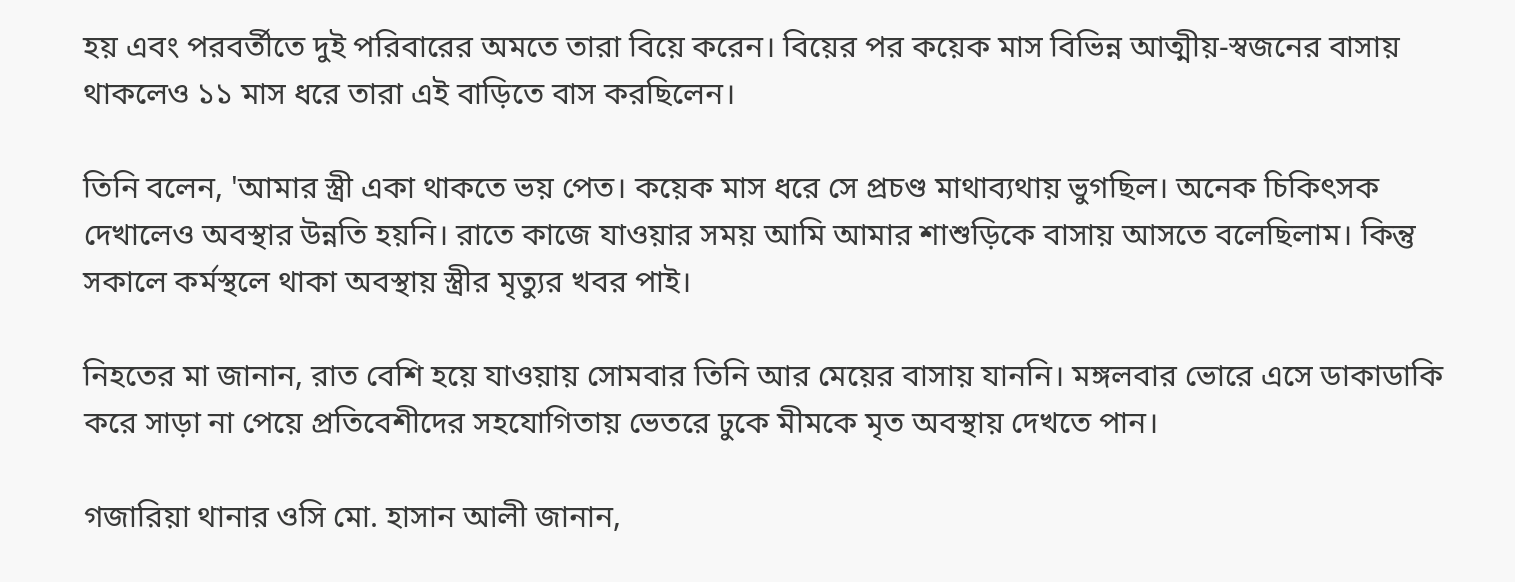হয় এবং পরবর্তীতে দুই পরিবারের অমতে তারা বিয়ে করেন। বিয়ের পর কয়েক মাস বিভিন্ন আত্মীয়-স্বজনের বাসায় থাকলেও ১১ মাস ধরে তারা এই বাড়িতে বাস করছিলেন।

তিনি বলেন, 'আমার স্ত্রী একা থাকতে ভয় পেত। কয়েক মাস ধরে সে প্রচণ্ড মাথাব্যথায় ভুগছিল। অনেক চিকিৎসক দেখালেও অবস্থার উন্নতি হয়নি। রাতে কাজে যাওয়ার সময় আমি আমার শাশুড়িকে বাসায় আসতে বলেছিলাম। কিন্তু সকালে কর্মস্থলে থাকা অবস্থায় স্ত্রীর মৃত্যুর খবর পাই।

নিহতের মা জানান, রাত বেশি হয়ে যাওয়ায় সোমবার তিনি আর মেয়ের বাসায় যাননি। মঙ্গলবার ভোরে এসে ডাকাডাকি করে সাড়া না পেয়ে প্রতিবেশীদের সহযোগিতায় ভেতরে ঢুকে মীমকে মৃত অবস্থায় দেখতে পান।

গজারিয়া থানার ওসি মো. হাসান আলী জানান,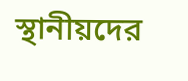স্থানীয়দের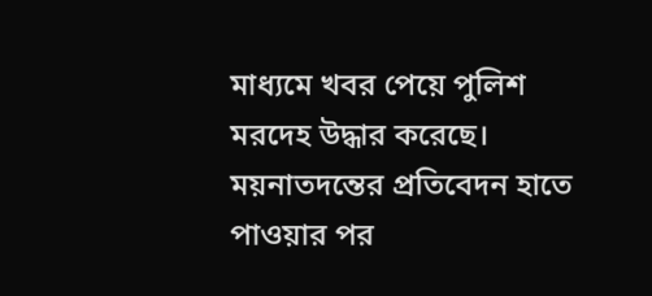মাধ্যমে খবর পেয়ে পুলিশ মরদেহ উদ্ধার করেছে। ময়নাতদন্তের প্রতিবেদন হাতে পাওয়ার পর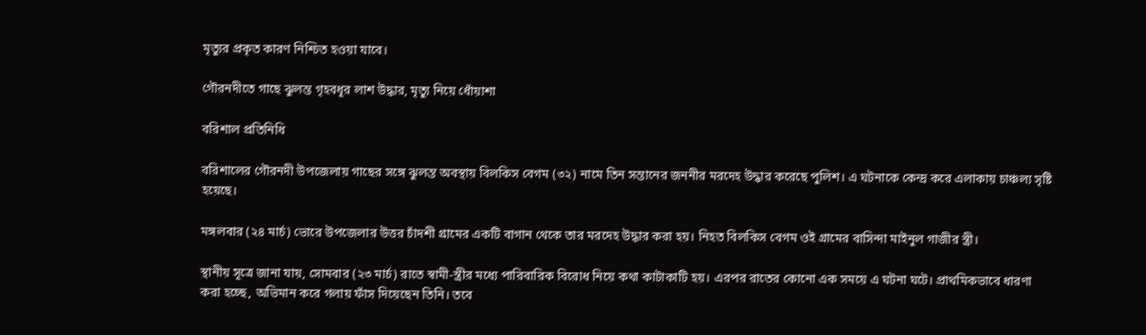মৃত্যুর প্রকৃত কারণ নিশ্চিত হওয়া যাবে।

গৌরনদীতে গাছে ঝুলন্ত গৃহবধূর লাশ উদ্ধার, মৃত্যু নিয়ে ধোঁয়াশা

বরিশাল প্রতিনিধি

বরিশালের গৌরনদী উপজেলায় গাছের সঙ্গে ঝুলন্ত অবস্থায় বিলকিস বেগম (৩২) নামে তিন সন্তানের জননীর মরদেহ উদ্ধার করেছে পুলিশ। এ ঘটনাকে কেন্দ্র করে এলাকায় চাঞ্চল্য সৃষ্টি হয়েছে।

মঙ্গলবার (২৪ মার্চ) ভোরে উপজেলার উত্তর চাঁদশী গ্রামের একটি বাগান থেকে তার মরদেহ উদ্ধার করা হয়। নিহত বিলকিস বেগম ওই গ্রামের বাসিন্দা মাইনুল গাজীর স্ত্রী।

স্থানীয় সূত্রে জানা যায়, সোমবার (২৩ মার্চ) রাতে স্বামী-স্ত্রীর মধ্যে পারিবারিক বিরোধ নিয়ে কথা কাটাকাটি হয়। এরপর রাতের কোনো এক সময়ে এ ঘটনা ঘটে। প্রাথমিকভাবে ধারণা করা হচ্ছে, অভিমান করে গলায় ফাঁস দিয়েছেন তিনি। তবে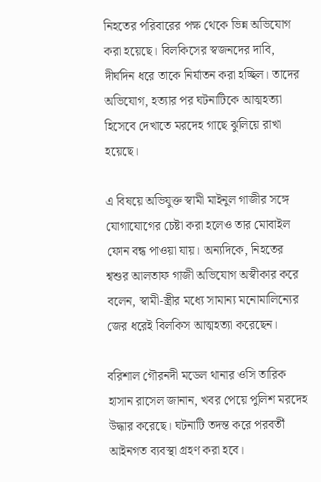নিহতের পরিবারের পক্ষ থেকে ভিন্ন অভিযোগ করা হয়েছে। বিলকিসের স্বজনদের দাবি, দীর্ঘদিন ধরে তাকে নির্যাতন করা হচ্ছিল। তাদের অভিযোগ, হত্যার পর ঘটনাটিকে আত্মহত্যা হিসেবে দেখাতে মরদেহ গাছে ঝুলিয়ে রাখা হয়েছে।

এ বিষয়ে অভিযুক্ত স্বামী মাইনুল গাজীর সঙ্গে যোগাযোগের চেষ্টা করা হলেও তার মোবাইল ফোন বন্ধ পাওয়া যায়। অন্যদিকে, নিহতের শ্বশুর আলতাফ গাজী অভিযোগ অস্বীকার করে বলেন, স্বামী-স্ত্রীর মধ্যে সামান্য মনোমালিন্যের জের ধরেই বিলকিস আত্মহত্যা করেছেন।

বরিশাল গৌরনদী মডেল থানার ওসি তারিক হাসান রাসেল জানান, খবর পেয়ে পুলিশ মরদেহ উদ্ধার করেছে। ঘটনাটি তদন্ত করে পরবর্তী আইনগত ব্যবস্থা গ্রহণ করা হবে।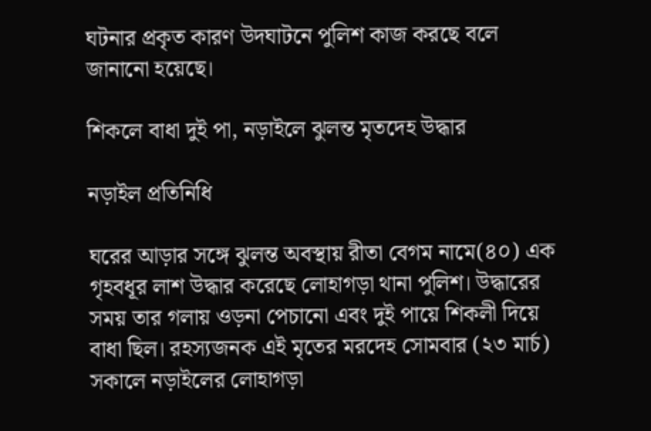ঘটনার প্রকৃত কারণ উদঘাটনে পুলিশ কাজ করছে বলে জানানো হয়েছে।

শিকলে বাধা দুই পা, নড়াইলে ঝুলন্ত মৃতদেহ উদ্ধার

নড়াইল প্রতিনিধি

ঘরের আড়ার সঙ্গে ঝুলন্ত অবস্থায় রীতা বেগম নামে(৪০) এক গৃহবধূর লাশ উদ্ধার করেছে লোহাগড়া থানা পুলিশ। উদ্ধারের সময় তার গলায় ওড়না পেচানো এবং দুই পায়ে শিকলী দিয়ে বাধা ছিল। রহস্যজনক এই মৃতের মরদেহ সোমবার (২৩ মার্চ) সকালে নড়াইলের লোহাগড়া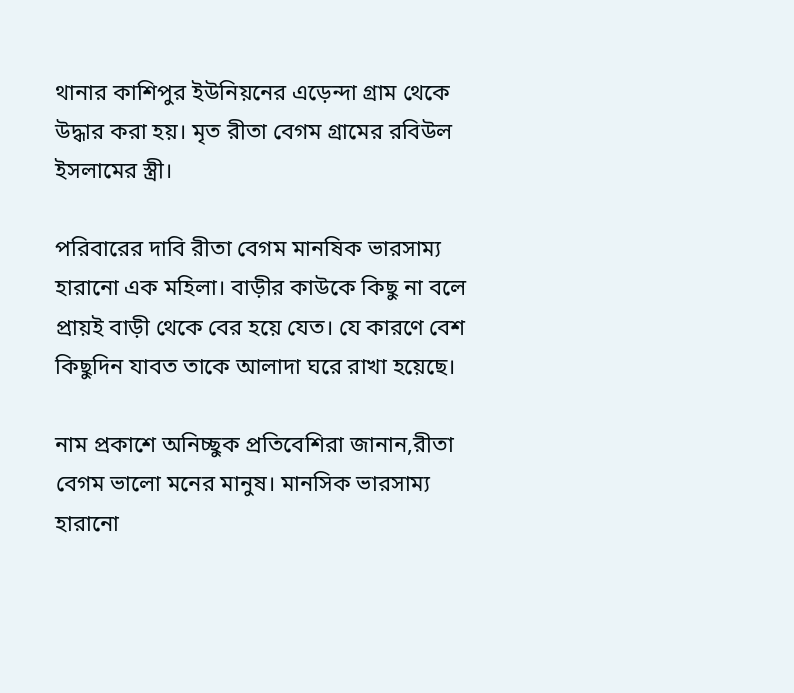থানার কাশিপুর ইউনিয়নের এড়েন্দা গ্রাম থেকে উদ্ধার করা হয়। মৃত রীতা বেগম গ্রামের রবিউল ইসলামের স্ত্রী।

পরিবারের দাবি রীতা বেগম মানষিক ভারসাম্য হারানো এক মহিলা। বাড়ীর কাউকে কিছু না বলে প্রায়ই বাড়ী থেকে বের হয়ে যেত। যে কারণে বেশ কিছুদিন যাবত তাকে আলাদা ঘরে রাখা হয়েছে।

নাম প্রকাশে অনিচ্ছুক প্রতিবেশিরা জানান,রীতা বেগম ভালো মনের মানুষ। মানসিক ভারসাম্য হারানো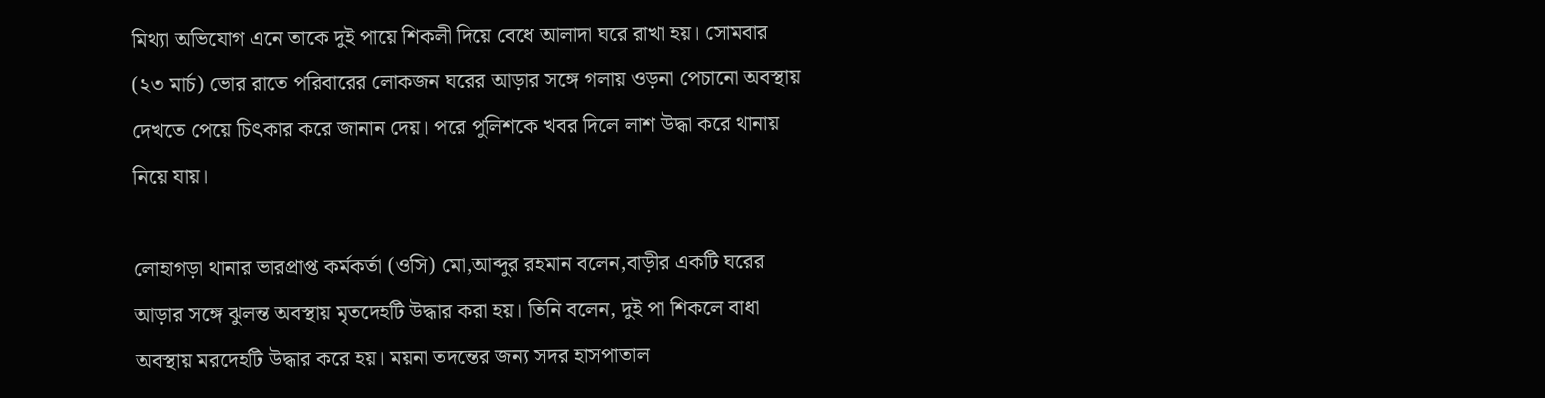মিথ্যা অভিযোগ এনে তাকে দুই পায়ে শিকলী দিয়ে বেধে আলাদা ঘরে রাখা হয়। সোমবার (২৩ মার্চ) ভোর রাতে পরিবারের লোকজন ঘরের আড়ার সঙ্গে গলায় ওড়না পেচানো অবস্থায় দেখতে পেয়ে চিৎকার করে জানান দেয়। পরে পুলিশকে খবর দিলে লাশ উদ্ধা করে থানায় নিয়ে যায়।

লোহাগড়া থানার ভারপ্রাপ্ত কর্মকর্তা (ওসি) মো,আব্দুর রহমান বলেন,বাড়ীর একটি ঘরের আড়ার সঙ্গে ঝুলন্ত অবস্থায় মৃতদেহটি উদ্ধার করা হয়। তিনি বলেন, দুই পা শিকলে বাধা অবস্থায় মরদেহটি উদ্ধার করে হয়। ময়না তদন্তের জন্য সদর হাসপাতাল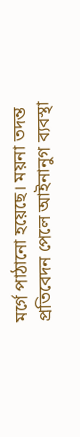মর্গে পাঠানো হয়েছে। ময়না তদন্ত প্রতিবেদন পেলে আইনানুগ ব্যবস্থা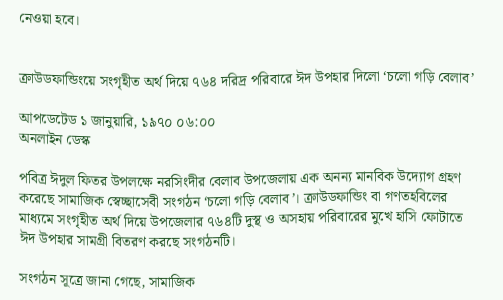নেওয়া হবে।


ক্রাউডফান্ডিংয়ে সংগৃহীত অর্থ দিয়ে ৭৬৪ দরিদ্র পরিবারে ঈদ উপহার দিলো ‘চলো গড়ি বেলাব’

আপডেটেড ১ জানুয়ারি, ১৯৭০ ০৬:০০
অনলাইন ডেস্ক

পবিত্র ঈদুল ফিতর উপলক্ষে নরসিংদীর বেলাব উপজেলায় এক অনন্য মানবিক উদ্যোগ গ্রহণ করেছে সামাজিক স্বেচ্ছাসেবী সংগঠন ‘চলো গড়ি বেলাব’। ক্রাউডফান্ডিং বা গণতহবিলের মাধ্যমে সংগৃহীত অর্থ দিয়ে উপজেলার ৭৬৪টি দুস্থ ও অসহায় পরিবারের মুখে হাসি ফোটাতে ঈদ উপহার সামগ্রী বিতরণ করছে সংগঠনটি।

সংগঠন সূত্রে জানা গেছে, সামাজিক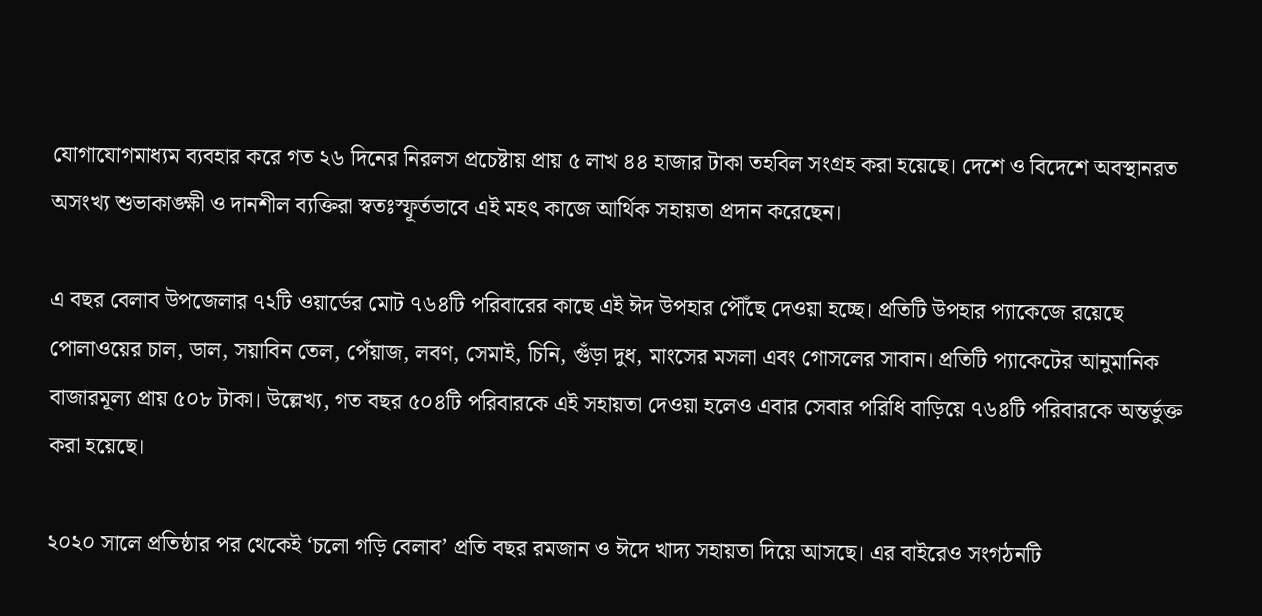যোগাযোগমাধ্যম ব্যবহার করে গত ২৬ দিনের নিরলস প্রচেষ্টায় প্রায় ৫ লাখ ৪৪ হাজার টাকা তহবিল সংগ্রহ করা হয়েছে। দেশে ও বিদেশে অবস্থানরত অসংখ্য শুভাকাঙ্ক্ষী ও দানশীল ব্যক্তিরা স্বতঃস্ফূর্তভাবে এই মহৎ কাজে আর্থিক সহায়তা প্রদান করেছেন।

এ বছর বেলাব উপজেলার ৭২টি ওয়ার্ডের মোট ৭৬৪টি পরিবারের কাছে এই ঈদ উপহার পৌঁছে দেওয়া হচ্ছে। প্রতিটি উপহার প্যাকেজে রয়েছে পোলাওয়ের চাল, ডাল, সয়াবিন তেল, পেঁয়াজ, লবণ, সেমাই, চিনি, গুঁড়া দুধ, মাংসের মসলা এবং গোসলের সাবান। প্রতিটি প্যাকেটের আনুমানিক বাজারমূল্য প্রায় ৫০৮ টাকা। উল্লেখ্য, গত বছর ৫০৪টি পরিবারকে এই সহায়তা দেওয়া হলেও এবার সেবার পরিধি বাড়িয়ে ৭৬৪টি পরিবারকে অন্তর্ভুক্ত করা হয়েছে।

২০২০ সালে প্রতিষ্ঠার পর থেকেই ‘চলো গড়ি বেলাব’ প্রতি বছর রমজান ও ঈদে খাদ্য সহায়তা দিয়ে আসছে। এর বাইরেও সংগঠনটি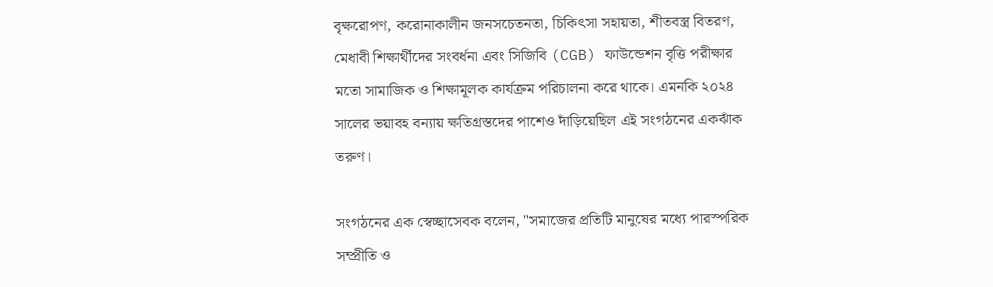বৃক্ষরোপণ, করোনাকালীন জনসচেতনতা, চিকিৎসা সহায়তা, শীতবস্ত্র বিতরণ, মেধাবী শিক্ষার্থীদের সংবর্ধনা এবং সিজিবি (CGB) ফাউন্ডেশন বৃত্তি পরীক্ষার মতো সামাজিক ও শিক্ষামূলক কার্যক্রম পরিচালনা করে থাকে। এমনকি ২০২৪ সালের ভয়াবহ বন্যায় ক্ষতিগ্রস্তদের পাশেও দাঁড়িয়েছিল এই সংগঠনের একঝাঁক তরুণ।

সংগঠনের এক স্বেচ্ছাসেবক বলেন, "সমাজের প্রতিটি মানুষের মধ্যে পারস্পরিক সম্প্রীতি ও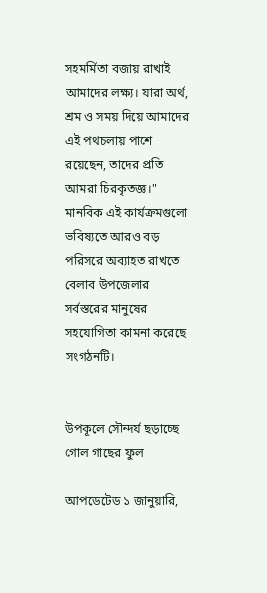সহমর্মিতা বজায় রাখাই আমাদের লক্ষ্য। যারা অর্থ, শ্রম ও সময় দিয়ে আমাদের এই পথচলায় পাশে রয়েছেন, তাদের প্রতি আমরা চিরকৃতজ্ঞ।" মানবিক এই কার্যক্রমগুলো ভবিষ্যতে আরও বড় পরিসরে অব্যাহত রাখতে বেলাব উপজেলার সর্বস্তরের মানুষের সহযোগিতা কামনা করেছে সংগঠনটি।


উপকূলে সৌন্দর্য ছড়াচ্ছে গোল গাছের ফুল

আপডেটেড ১ জানুয়ারি,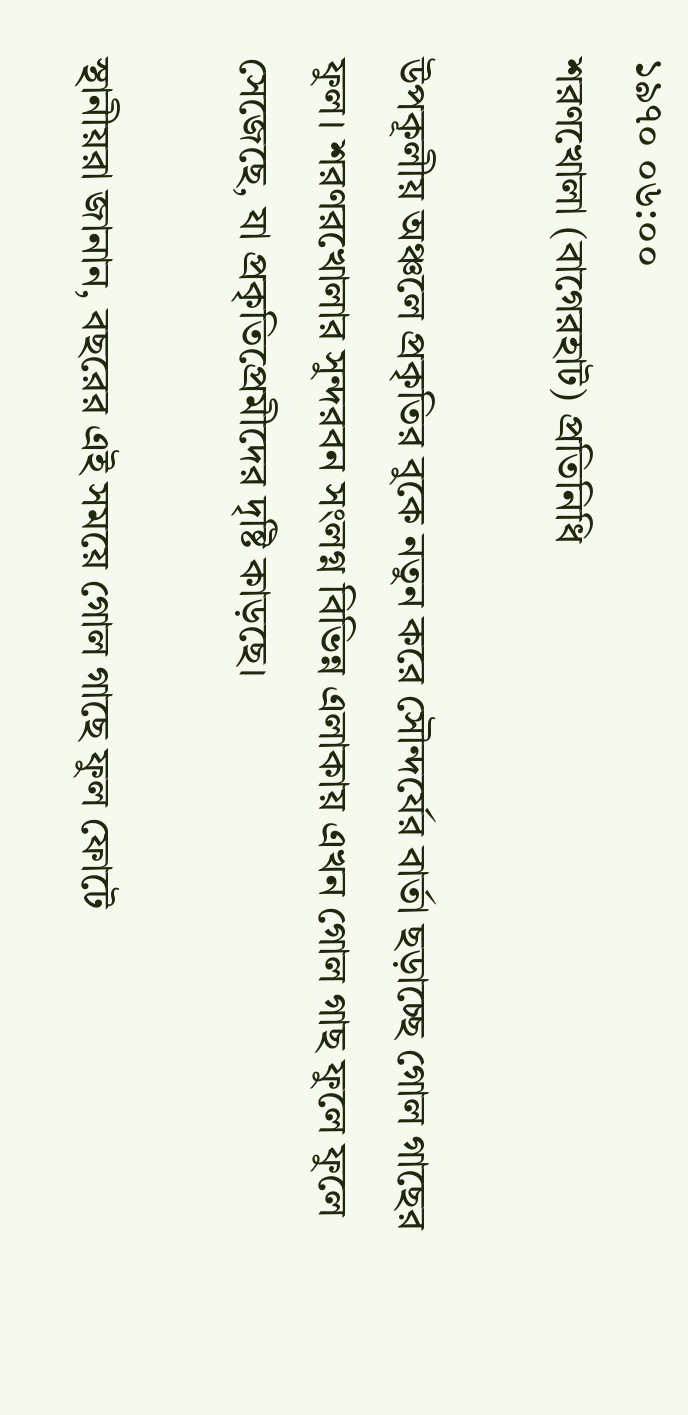১৯৭০ ০৬:০০
শরণখোলা (বাগেরহাট) প্রতিনিধি

উপকূলীয় অঞ্চলে প্রকৃতির বুকে নতুন করে সৌন্দর্যের বার্তা ছড়াচ্ছে গোল গাছের ফুল। শরণরখোলার সুন্দরবন সংলগ্ন বিভিন্ন এলাকায় এখন গোল গাছ ফুলে ফুলে সেজেছে, যা প্রকৃতিপ্রেমীদের দৃষ্টি কাড়ছে।

স্থানীয়রা জানান, বছরের এই সময়ে গোল গাছে ফুল ফোটে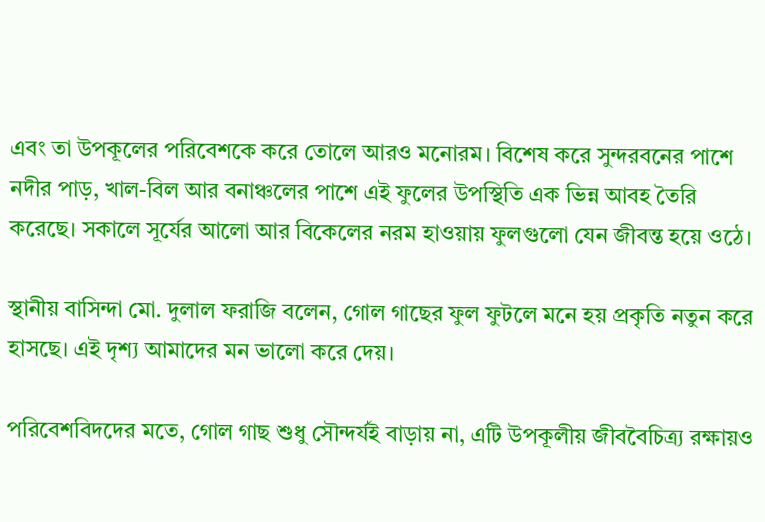এবং তা উপকূলের পরিবেশকে করে তোলে আরও মনোরম। বিশেষ করে সুন্দরবনের পাশে নদীর পাড়, খাল-বিল আর বনাঞ্চলের পাশে এই ফুলের উপস্থিতি এক ভিন্ন আবহ তৈরি করেছে। সকালে সূর্যের আলো আর বিকেলের নরম হাওয়ায় ফুলগুলো যেন জীবন্ত হয়ে ওঠে।

স্থানীয় বাসিন্দা মো. দুলাল ফরাজি বলেন, গোল গাছের ফুল ফুটলে মনে হয় প্রকৃতি নতুন করে হাসছে। এই দৃশ্য আমাদের মন ভালো করে দেয়।

পরিবেশবিদদের মতে, গোল গাছ শুধু সৌন্দর্যই বাড়ায় না, এটি উপকূলীয় জীববৈচিত্র্য রক্ষায়ও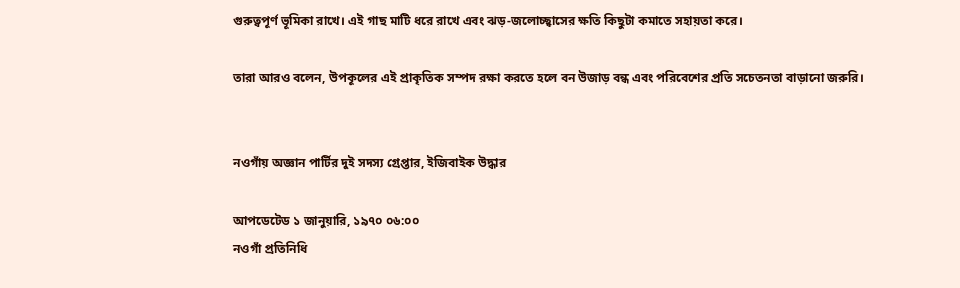গুরুত্বপূর্ণ ভূমিকা রাখে। এই গাছ মাটি ধরে রাখে এবং ঝড়-জলোচ্ছ্বাসের ক্ষতি কিছুটা কমাতে সহায়তা করে।

তারা আরও বলেন, উপকূলের এই প্রাকৃতিক সম্পদ রক্ষা করতে হলে বন উজাড় বন্ধ এবং পরিবেশের প্রতি সচেতনতা বাড়ানো জরুরি।


নওগাঁয় অজ্ঞান পার্টির দুই সদস্য গ্রেপ্তার, ইজিবাইক উদ্ধার

আপডেটেড ১ জানুয়ারি, ১৯৭০ ০৬:০০
নওগাঁ প্রতিনিধি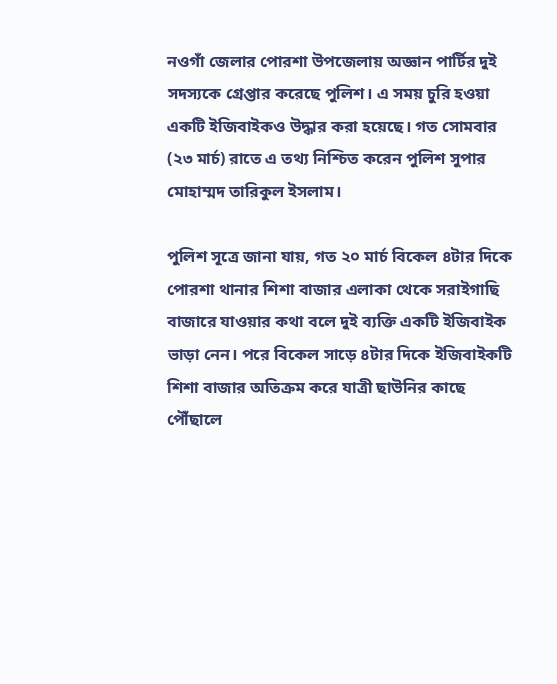নওগাঁ জেলার পোরশা উপজেলায় অজ্ঞান পার্টির দুই সদস্যকে গ্রেপ্তার করেছে পুলিশ। এ সময় চুরি হওয়া একটি ইজিবাইকও উদ্ধার করা হয়েছে। গত সোমবার (২৩ মার্চ) রাতে এ তথ্য নিশ্চিত করেন পুলিশ সুপার মোহাম্মদ তারিকুল ইসলাম।

পুলিশ সূত্রে জানা যায়, গত ২০ মার্চ বিকেল ৪টার দিকে পোরশা থানার শিশা বাজার এলাকা থেকে সরাইগাছি বাজারে যাওয়ার কথা বলে দুই ব্যক্তি একটি ইজিবাইক ভাড়া নেন। পরে বিকেল সাড়ে ৪টার দিকে ইজিবাইকটি শিশা বাজার অতিক্রম করে যাত্রী ছাউনির কাছে পৌঁছালে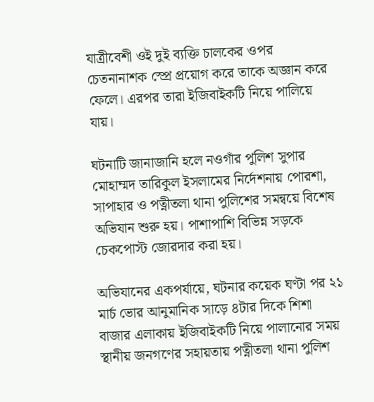যাত্রীবেশী ওই দুই ব্যক্তি চালকের ওপর চেতনানাশক স্প্রে প্রয়োগ করে তাকে অজ্ঞান করে ফেলে। এরপর তারা ইজিবাইকটি নিয়ে পালিয়ে যায়।

ঘটনাটি জানাজানি হলে নওগাঁর পুলিশ সুপার মোহাম্মদ তারিকুল ইসলামের নির্দেশনায় পোরশা, সাপাহার ও পত্নীতলা থানা পুলিশের সমন্বয়ে বিশেষ অভিযান শুরু হয়। পাশাপাশি বিভিন্ন সড়কে চেকপোস্ট জোরদার করা হয়।

অভিযানের একপর্যায়ে, ঘটনার কয়েক ঘণ্টা পর ২১ মার্চ ভোর আনুমানিক সাড়ে ৪টার দিকে শিশা বাজার এলাকায় ইজিবাইকটি নিয়ে পালানোর সময় স্থানীয় জনগণের সহায়তায় পত্নীতলা থানা পুলিশ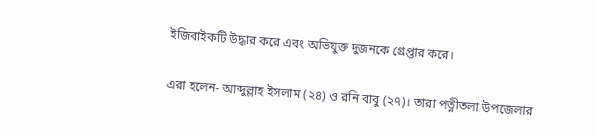ইজিবাইকটি উদ্ধার করে এবং অভিযুক্ত দুজনকে গ্রেপ্তার করে।

এরা হলেন- আব্দুল্লাহ ইসলাম (২৪) ও রনি বাবু (২৭)। তারা পত্নীতলা উপজেলার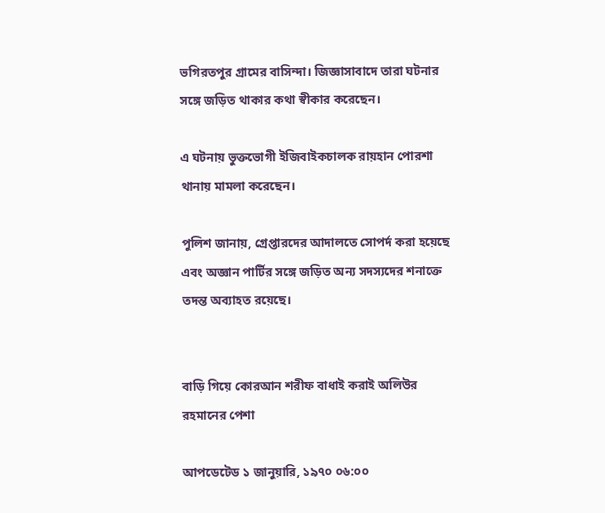ভগিরতপুর গ্রামের বাসিন্দা। জিজ্ঞাসাবাদে তারা ঘটনার সঙ্গে জড়িত থাকার কথা স্বীকার করেছেন।

এ ঘটনায় ভুক্তভোগী ইজিবাইকচালক রায়হান পোরশা থানায় মামলা করেছেন।

পুলিশ জানায়, গ্রেপ্তারদের আদালতে সোপর্দ করা হয়েছে এবং অজ্ঞান পার্টির সঙ্গে জড়িত অন্য সদস্যদের শনাক্তে তদন্ত অব্যাহত রয়েছে।


বাড়ি গিয়ে কোরআন শরীফ বাধাই করাই অলিউর রহমানের পেশা

আপডেটেড ১ জানুয়ারি, ১৯৭০ ০৬:০০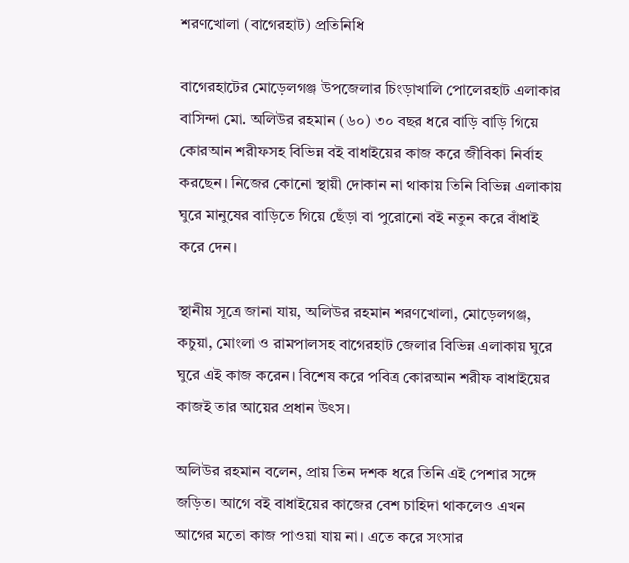শরণখোলা (বাগেরহাট) প্রতিনিধি

বাগেরহাটের মোড়েলগঞ্জ উপজেলার চিংড়াখালি পোলেরহাট এলাকার বাসিন্দা মো. অলিউর রহমান (৬০) ৩০ বছর ধরে বাড়ি বাড়ি গিয়ে কোরআন শরীফসহ বিভিন্ন বই বাধাইয়ের কাজ করে জীবিকা নির্বাহ করছেন। নিজের কোনো স্থায়ী দোকান না থাকায় তিনি বিভিন্ন এলাকায় ঘুরে মানুষের বাড়িতে গিয়ে ছেঁড়া বা পুরোনো বই নতুন করে বাঁধাই করে দেন।

স্থানীয় সূত্রে জানা যায়, অলিউর রহমান শরণখোলা, মোড়েলগঞ্জ, কচুয়া, মোংলা ও রামপালসহ বাগেরহাট জেলার বিভিন্ন এলাকায় ঘুরে ঘুরে এই কাজ করেন। বিশেষ করে পবিত্র কোরআন শরীফ বাধাইয়ের কাজই তার আয়ের প্রধান উৎস।

অলিউর রহমান বলেন, প্রায় তিন দশক ধরে তিনি এই পেশার সঙ্গে জড়িত। আগে বই বাধাইয়ের কাজের বেশ চাহিদা থাকলেও এখন আগের মতো কাজ পাওয়া যায় না। এতে করে সংসার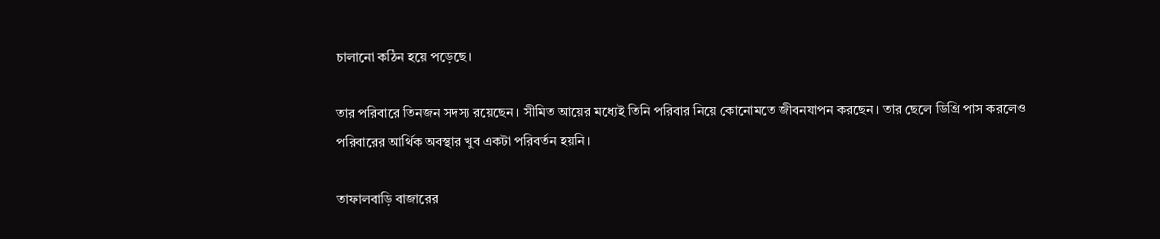চালানো কঠিন হয়ে পড়েছে।

তার পরিবারে তিনজন সদস্য রয়েছেন। সীমিত আয়ের মধ্যেই তিনি পরিবার নিয়ে কোনোমতে জীবনযাপন করছেন। তার ছেলে ডিগ্রি পাস করলেও পরিবারের আর্থিক অবস্থার খুব একটা পরিবর্তন হয়নি।

তাফালবাড়ি বাজারের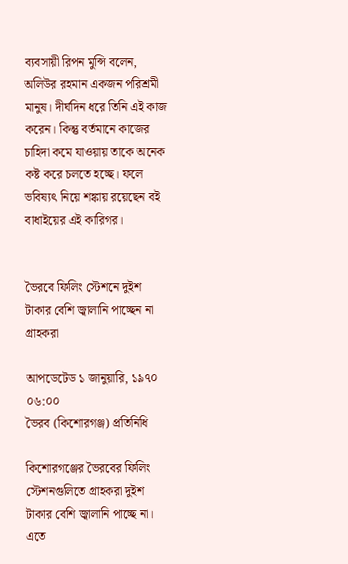ব্যবসায়ী রিপন মুন্সি বলেন, অলিউর রহমান একজন পরিশ্রমী মানুষ। দীর্ঘদিন ধরে তিনি এই কাজ করেন। কিন্তু বর্তমানে কাজের চাহিদা কমে যাওয়ায় তাকে অনেক কষ্ট করে চলতে হচ্ছে। ফলে ভবিষ্যৎ নিয়ে শঙ্কায় রয়েছেন বই বাধাইয়ের এই কারিগর।


ভৈরবে ফিলিং স্টেশনে দুইশ টাকার বেশি জ্বালানি পাচ্ছেন না গ্রাহকরা

আপডেটেড ১ জানুয়ারি, ১৯৭০ ০৬:০০
ভৈরব (কিশোরগঞ্জ) প্রতিনিধি

কিশোরগঞ্জের ভৈরবের ফিলিং স্টেশনগুলিতে গ্রাহকরা দুইশ টাকার বেশি জ্বালানি পাচ্ছে না। এতে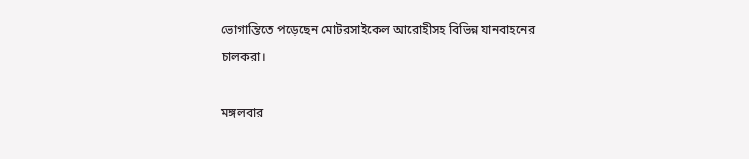ভোগান্তিতে পড়েছেন মোটরসাইকেল আরোহীসহ বিভিন্ন যানবাহনের চালকরা।

মঙ্গলবার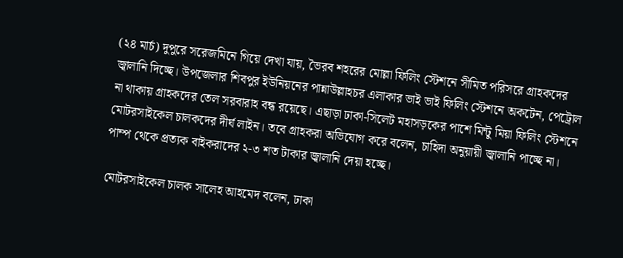(২৪ মার্চ) দুপুরে সরেজমিনে গিয়ে দেখা যায়, ভৈরব শহরের মোল্লা ফিলিং স্টেশনে সীমিত পরিসরে গ্রাহকদের জ্বালানি দিচ্ছে। উপজেলার শিবপুর ইউনিয়নের পান্নাউল্লাহচর এলাকার ভাই ভাই ফিলিং স্টেশনে অকটেন, পেট্রোল না থাকায় গ্রাহকদের তেল সরবারাহ বন্ধ রয়েছে। এছাড়া ঢাকা-সিলেট মহাসড়কের পাশে মিন্টু মিয়া ফিলিং স্টেশনে মোটরসাইকেল চালকদের দীর্ঘ লাইন। তবে গ্রাহকরা অভিযোগ করে বলেন, চাহিদা অনুয়ায়ী জ্বালানি পাচ্ছে না। পাম্প থেকে প্রত্যক বাইকরাদের ২-৩ শত টাকার জ্বালানি দেয়া হচ্ছে।

মোটরসাইকেল চালক সালেহ আহমেদ বলেন, ঢাকা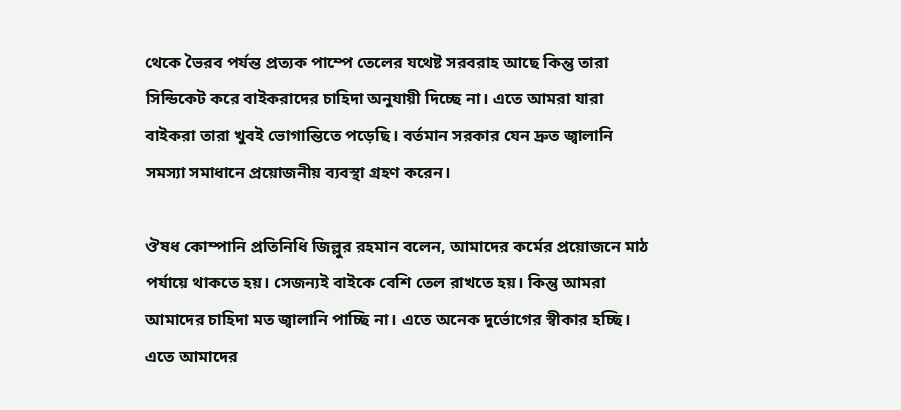থেকে ভৈরব পর্যন্ত প্রত্যক পাম্পে তেলের যথেষ্ট সরবরাহ আছে কিন্তু তারা সিন্ডিকেট করে বাইকরাদের চাহিদা অনুযায়ী দিচ্ছে না। এতে আমরা যারা বাইকরা তারা খুবই ভোগান্তিতে পড়েছি। বর্তমান সরকার যেন দ্রুত জ্বালানি সমস্যা সমাধানে প্রয়োজনীয় ব্যবস্থা গ্রহণ করেন।

ঔষধ কোম্পানি প্রতিনিধি জিল্লুর রহমান বলেন, আমাদের কর্মের প্রয়োজনে মাঠ পর্যায়ে থাকতে হয়। সেজন্যই বাইকে বেশি তেল রাখতে হয়। কিন্তু আমরা আমাদের চাহিদা মত জ্বালানি পাচ্ছি না। এতে অনেক দুর্ভোগের স্বীকার হচ্ছি। এতে আমাদের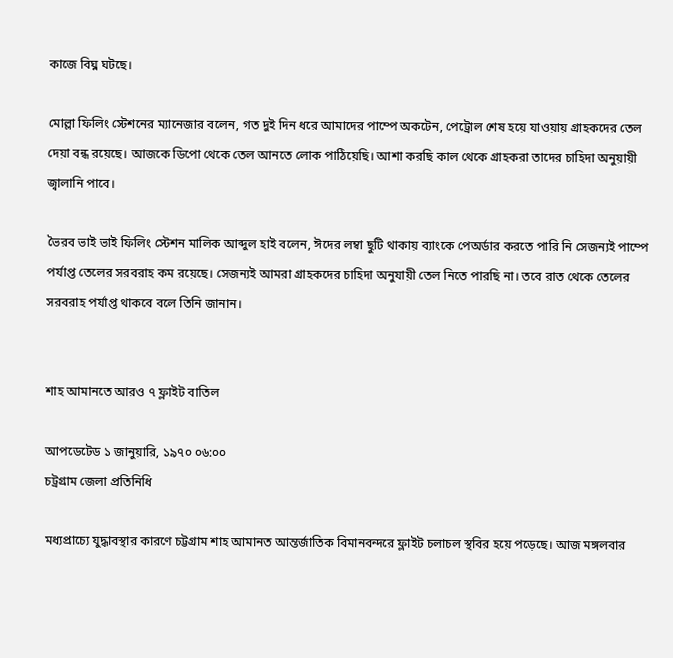কাজে বিঘ্ন ঘটছে।

মোল্লা ফিলিং স্টেশনের ম্যানেজার বলেন, গত দুই দিন ধরে আমাদের পাম্পে অকটেন, পেট্রোল শেষ হয়ে যাওয়ায় গ্রাহকদের তেল দেয়া বন্ধ রয়েছে। আজকে ডিপো থেকে তেল আনতে লোক পাঠিয়েছি। আশা করছি কাল থেকে গ্রাহকরা তাদের চাহিদা অনুয়ায়ী জ্বালানি পাবে।

ভৈরব ভাই ভাই ফিলিং স্টেশন মালিক আব্দুল হাই বলেন, ঈদের লম্বা ছুটি থাকায় ব্যাংকে পেঅর্ডার করতে পারি নি সেজন্যই পাম্পে পর্যাপ্ত তেলের সরবরাহ কম রয়েছে। সেজন্যই আমরা গ্রাহকদের চাহিদা অনুযায়ী তেল নিতে পারছি না। তবে রাত থেকে তেলের সরবরাহ পর্যাপ্ত থাকবে বলে তিনি জানান।


শাহ আমানতে আরও ৭ ফ্লাইট বাতিল

আপডেটেড ১ জানুয়ারি, ১৯৭০ ০৬:০০
চট্রগ্রাম জেলা প্রতিনিধি

মধ্যপ্রাচ্যে যুদ্ধাবস্থার কারণে চট্টগ্রাম শাহ আমানত আন্তর্জাতিক বিমানবন্দরে ফ্লাইট চলাচল স্থবির হয়ে পড়েছে। আজ মঙ্গলবার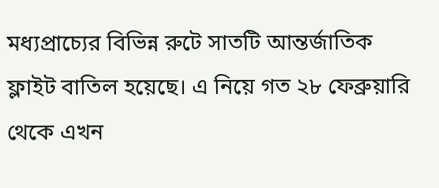মধ্যপ্রাচ্যের বিভিন্ন রুটে সাতটি আন্তর্জাতিক ফ্লাইট বাতিল হয়েছে। এ নিয়ে গত ২৮ ফেব্রুয়ারি থেকে এখন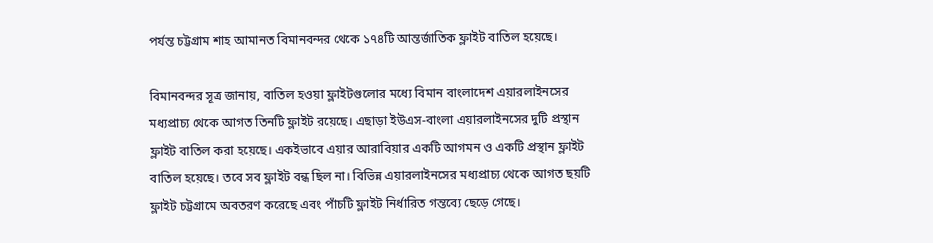পর্যন্ত চট্টগ্রাম শাহ আমানত বিমানবন্দর থেকে ১৭৪টি আন্তর্জাতিক ফ্লাইট বাতিল হয়েছে।

বিমানবন্দর সূত্র জানায়, বাতিল হওয়া ফ্লাইটগুলোর মধ্যে বিমান বাংলাদেশ এয়ারলাইনসের মধ্যপ্রাচ্য থেকে আগত তিনটি ফ্লাইট রয়েছে। এছাড়া ইউএস-বাংলা এয়ারলাইনসের দুটি প্রস্থান ফ্লাইট বাতিল করা হয়েছে। একইভাবে এয়ার আরাবিয়ার একটি আগমন ও একটি প্রস্থান ফ্লাইট বাতিল হয়েছে। তবে সব ফ্লাইট বন্ধ ছিল না। বিভিন্ন এয়ারলাইনসের মধ্যপ্রাচ্য থেকে আগত ছয়টি ফ্লাইট চট্টগ্রামে অবতরণ করেছে এবং পাঁচটি ফ্লাইট নির্ধারিত গন্তব্যে ছেড়ে গেছে।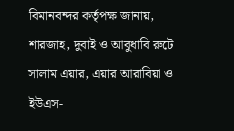বিমানবন্দর কর্তৃপক্ষ জানায়, শারজাহ, দুবাই ও আবুধাবি রুটে সালাম এয়ার, এয়ার আরাবিয়া ও ইউএস-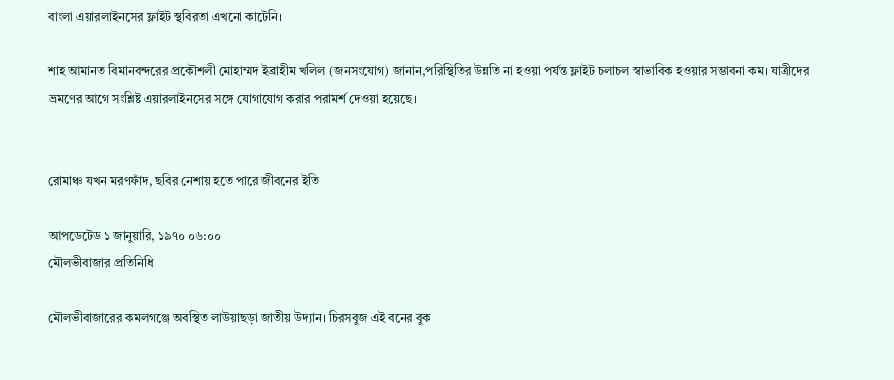বাংলা এয়ারলাইনসের ফ্লাইট স্থবিরতা এখনো কাটেনি।

শাহ আমানত বিমানবন্দরের প্রকৌশলী মোহাম্মদ ইব্রাহীম খলিল (জনসংযোগ) জানান,পরিস্থিতির উন্নতি না হওয়া পর্যন্ত ফ্লাইট চলাচল স্বাভাবিক হওয়ার সম্ভাবনা কম। যাত্রীদের ভ্রমণের আগে সংশ্লিষ্ট এয়ারলাইনসের সঙ্গে যোগাযোগ করার পরামর্শ দেওয়া হয়েছে।


রোমাঞ্চ যখন মরণফাঁদ, ছবির নেশায় হতে পারে জীবনের ইতি

আপডেটেড ১ জানুয়ারি, ১৯৭০ ০৬:০০
মৌলভীবাজার প্রতিনিধি

মৌলভীবাজারের কমলগঞ্জে অবস্থিত লাউয়াছড়া জাতীয় উদ্যান। চিরসবুজ এই বনের বুক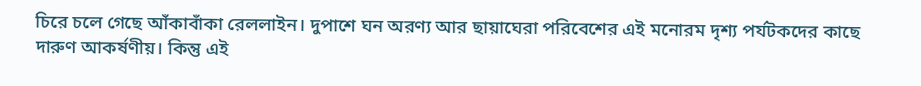চিরে চলে গেছে আঁকাবাঁকা রেললাইন। দুপাশে ঘন অরণ্য আর ছায়াঘেরা পরিবেশের এই মনোরম দৃশ্য পর্যটকদের কাছে দারুণ আকর্ষণীয়। কিন্তু এই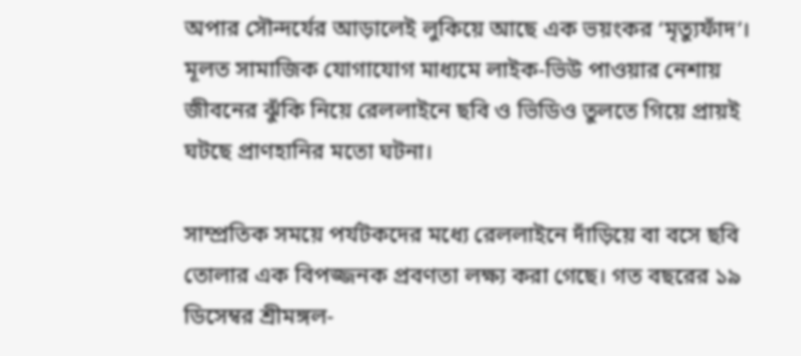অপার সৌন্দর্যের আড়ালেই লুকিয়ে আছে এক ভয়ংকর ‘মৃত্যুফাঁদ’। মূলত সামাজিক যোগাযোগ মাধ্যমে লাইক-ভিউ পাওয়ার নেশায় জীবনের ঝুঁকি নিয়ে রেললাইনে ছবি ও ভিডিও তুলতে গিয়ে প্রায়ই ঘটছে প্রাণহানির মতো ঘটনা।

সাম্প্রতিক সময়ে পর্যটকদের মধ্যে রেললাইনে দাঁড়িয়ে বা বসে ছবি তোলার এক বিপজ্জনক প্রবণতা লক্ষ্য করা গেছে। গত বছরের ১৯ ডিসেম্বর শ্রীমঙ্গল-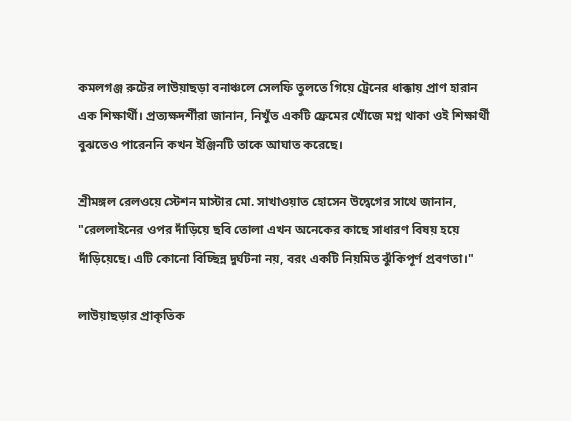কমলগঞ্জ রুটের লাউয়াছড়া বনাঞ্চলে সেলফি তুলতে গিয়ে ট্রেনের ধাক্কায় প্রাণ হারান এক শিক্ষার্থী। প্রত্যক্ষদর্শীরা জানান, নিখুঁত একটি ফ্রেমের খোঁজে মগ্ন থাকা ওই শিক্ষার্থী বুঝতেও পারেননি কখন ইঞ্জিনটি তাকে আঘাত করেছে।

শ্রীমঙ্গল রেলওয়ে স্টেশন মাস্টার মো. সাখাওয়াত হোসেন উদ্বেগের সাথে জানান, "রেললাইনের ওপর দাঁড়িয়ে ছবি তোলা এখন অনেকের কাছে সাধারণ বিষয় হয়ে দাঁড়িয়েছে। এটি কোনো বিচ্ছিন্ন দুর্ঘটনা নয়, বরং একটি নিয়মিত ঝুঁকিপূর্ণ প্রবণতা।"

লাউয়াছড়ার প্রাকৃতিক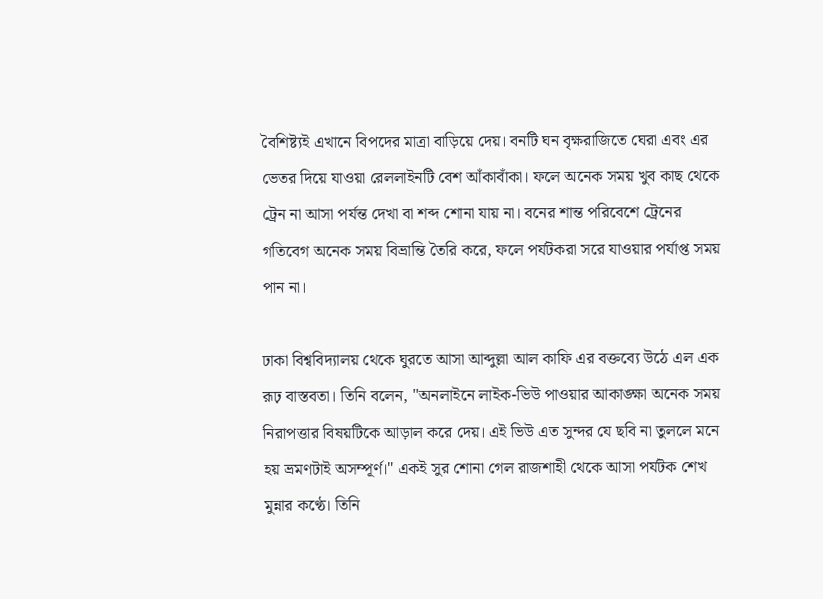বৈশিষ্ট্যই এখানে বিপদের মাত্রা বাড়িয়ে দেয়। বনটি ঘন বৃক্ষরাজিতে ঘেরা এবং এর ভেতর দিয়ে যাওয়া রেললাইনটি বেশ আঁকাবাঁকা। ফলে অনেক সময় খুব কাছ থেকে ট্রেন না আসা পর্যন্ত দেখা বা শব্দ শোনা যায় না। বনের শান্ত পরিবেশে ট্রেনের গতিবেগ অনেক সময় বিভ্রান্তি তৈরি করে, ফলে পর্যটকরা সরে যাওয়ার পর্যাপ্ত সময় পান না।

ঢাকা বিশ্ববিদ্যালয় থেকে ঘুরতে আসা আব্দুল্লা আল কাফি এর বক্তব্যে উঠে এল এক রূঢ় বাস্তবতা। তিনি বলেন, "অনলাইনে লাইক-ভিউ পাওয়ার আকাঙ্ক্ষা অনেক সময় নিরাপত্তার বিষয়টিকে আড়াল করে দেয়। এই ভিউ এত সুন্দর যে ছবি না তুললে মনে হয় ভ্রমণটাই অসম্পূর্ণ।" একই সুর শোনা গেল রাজশাহী থেকে আসা পর্যটক শেখ মুন্নার কণ্ঠে। তিনি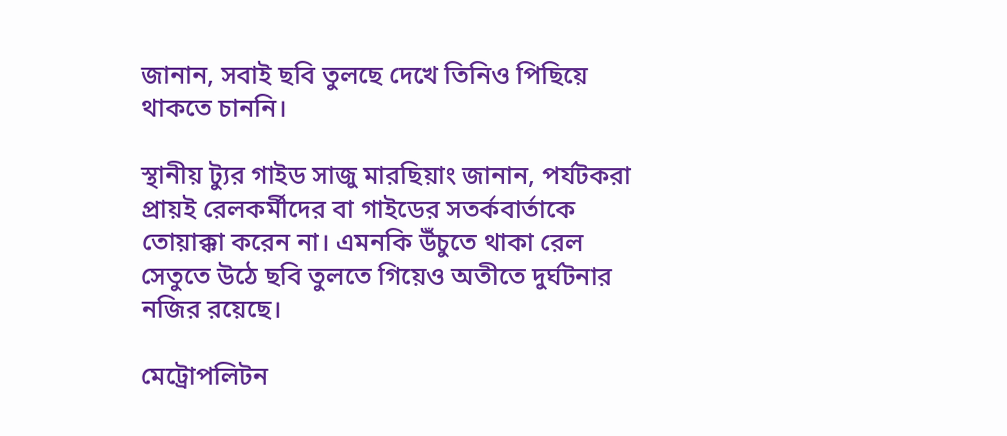জানান, সবাই ছবি তুলছে দেখে তিনিও পিছিয়ে থাকতে চাননি।

স্থানীয় ট্যুর গাইড সাজু মারছিয়াং জানান, পর্যটকরা প্রায়ই রেলকর্মীদের বা গাইডের সতর্কবার্তাকে তোয়াক্কা করেন না। এমনকি উঁচুতে থাকা রেল সেতুতে উঠে ছবি তুলতে গিয়েও অতীতে দুর্ঘটনার নজির রয়েছে।

মেট্রোপলিটন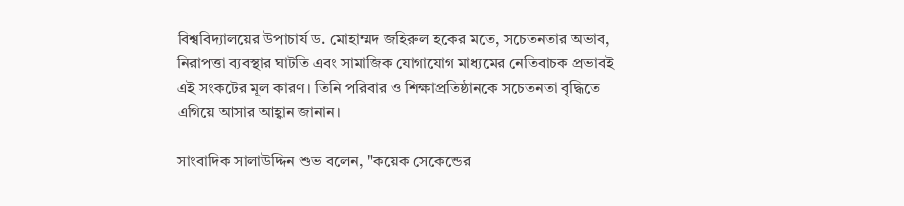বিশ্ববিদ্যালয়ের উপাচার্য ড. মোহাম্মদ জহিরুল হকের মতে, সচেতনতার অভাব, নিরাপত্তা ব্যবস্থার ঘাটতি এবং সামাজিক যোগাযোগ মাধ্যমের নেতিবাচক প্রভাবই এই সংকটের মূল কারণ। তিনি পরিবার ও শিক্ষাপ্রতিষ্ঠানকে সচেতনতা বৃদ্ধিতে এগিয়ে আসার আহ্বান জানান।

সাংবাদিক সালাউদ্দিন শুভ বলেন, "কয়েক সেকেন্ডের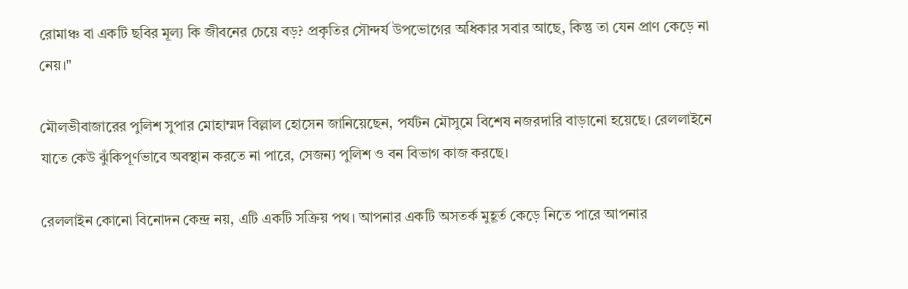রোমাঞ্চ বা একটি ছবির মূল্য কি জীবনের চেয়ে বড়? প্রকৃতির সৌন্দর্য উপভোগের অধিকার সবার আছে, কিন্তু তা যেন প্রাণ কেড়ে না নেয়।"

মৌলভীবাজারের পুলিশ সুপার মোহাম্মদ বিল্লাল হোসেন জানিয়েছেন, পর্যটন মৌসুমে বিশেষ নজরদারি বাড়ানো হয়েছে। রেললাইনে যাতে কেউ ঝুঁকিপূর্ণভাবে অবস্থান করতে না পারে, সেজন্য পুলিশ ও বন বিভাগ কাজ করছে।

রেললাইন কোনো বিনোদন কেন্দ্র নয়, এটি একটি সক্রিয় পথ। আপনার একটি অসতর্ক মুহূর্ত কেড়ে নিতে পারে আপনার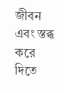জীবন এবং স্তব্ধ করে দিতে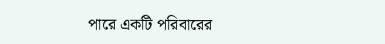পারে একটি পরিবারের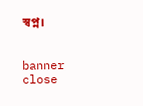স্বপ্ন।


banner close